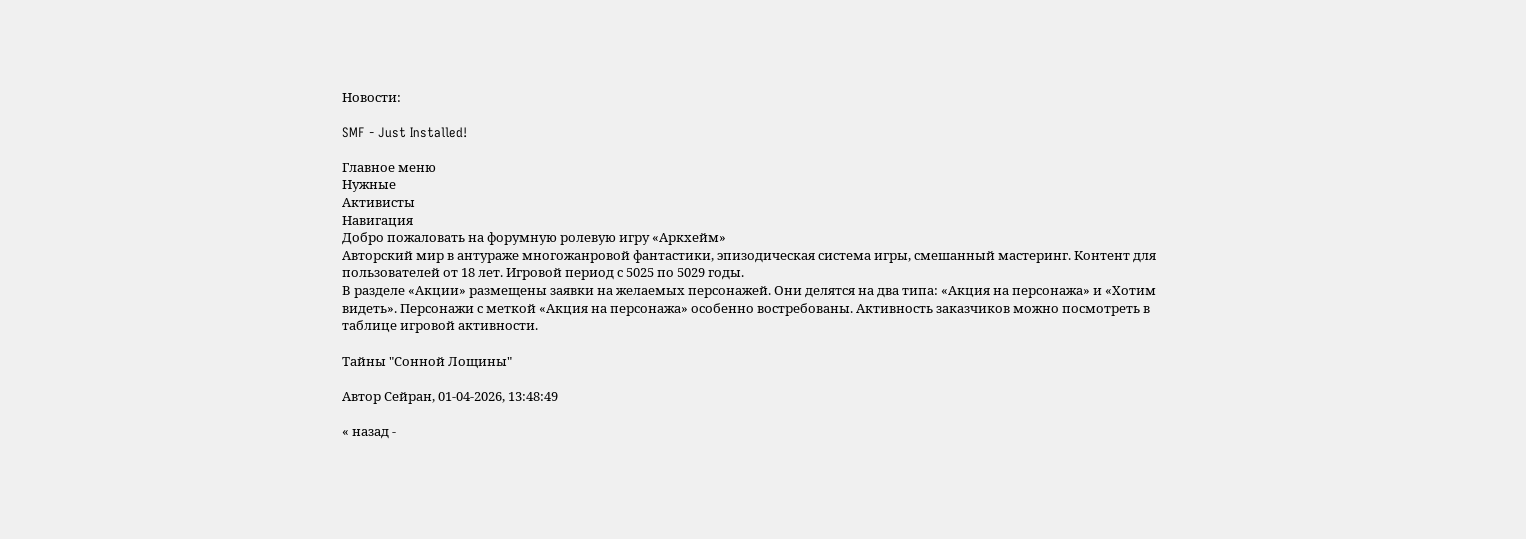Новости:

SMF - Just Installed!

Главное меню
Нужные
Активисты
Навигация
Добро пожаловать на форумную ролевую игру «Аркхейм»
Авторский мир в антураже многожанровой фантастики, эпизодическая система игры, смешанный мастеринг. Контент для пользователей от 18 лет. Игровой период с 5025 по 5029 годы.
В разделе «Акции» размещены заявки на желаемых персонажей. Они делятся на два типа: «Акция на персонажа» и «Хотим видеть». Персонажи с меткой «Акция на персонажа» особенно востребованы. Активность заказчиков можно посмотреть в
таблице игровой активности.

Тайны "Сонной Лощины"

Автор Сейран, 01-04-2026, 13:48:49

« назад -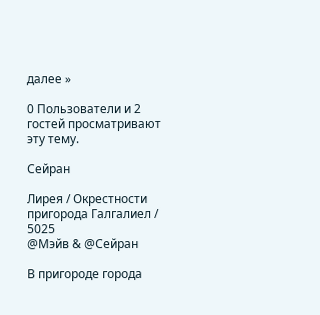далее »

0 Пользователи и 2 гостей просматривают эту тему.

Сейран

Лирея / Окрестности пригорода Галгалиел / 5025
@Мэйв & @Сейран

В пригороде города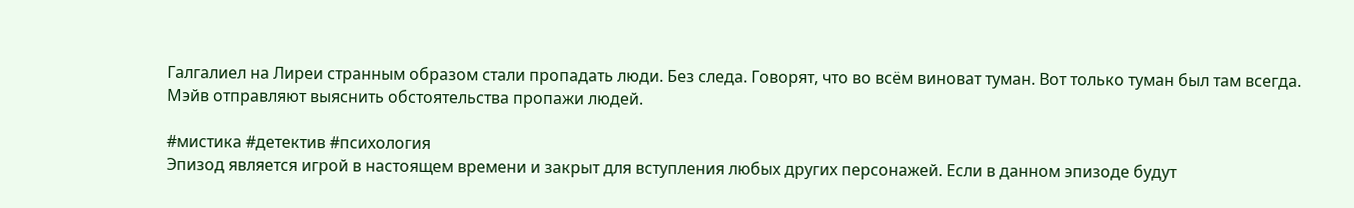Галгалиел на Лиреи странным образом стали пропадать люди. Без следа. Говорят, что во всём виноват туман. Вот только туман был там всегда. Мэйв отправляют выяснить обстоятельства пропажи людей.

#мистика #детектив #психология
Эпизод является игрой в настоящем времени и закрыт для вступления любых других персонажей. Если в данном эпизоде будут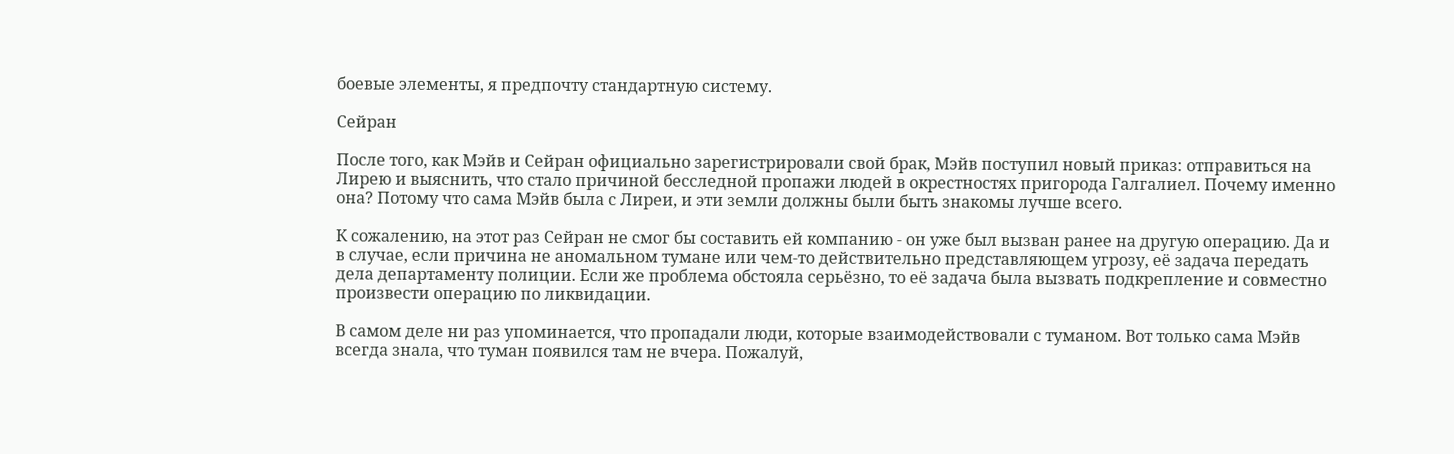боевые элементы, я предпочту стандартную систему.

Сейран

После того, как Мэйв и Сейран официально зарегистрировали свой брак, Мэйв поступил новый приказ: отправиться на Лирею и выяснить, что стало причиной бесследной пропажи людей в окрестностях пригорода Галгалиел. Почему именно она? Потому что сама Мэйв была с Лиреи, и эти земли должны были быть знакомы лучше всего.

К сожалению, на этот раз Сейран не смог бы составить ей компанию - он уже был вызван ранее на другую операцию. Да и в случае, если причина не аномальном тумане или чем-то действительно представляющем угрозу, её задача передать дела департаменту полиции. Если же проблема обстояла серьёзно, то её задача была вызвать подкрепление и совместно произвести операцию по ликвидации.

В самом деле ни раз упоминается, что пропадали люди, которые взаимодействовали с туманом. Вот только сама Мэйв всегда знала, что туман появился там не вчера. Пожалуй,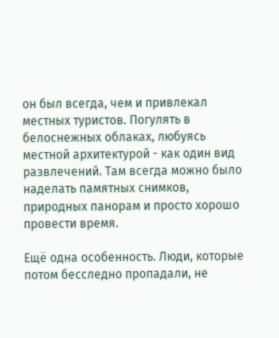он был всегда, чем и привлекал местных туристов. Погулять в белоснежных облаках, любуясь местной архитектурой - как один вид развлечений. Там всегда можно было наделать памятных снимков, природных панорам и просто хорошо провести время.

Ещё одна особенность. Люди, которые потом бесследно пропадали, не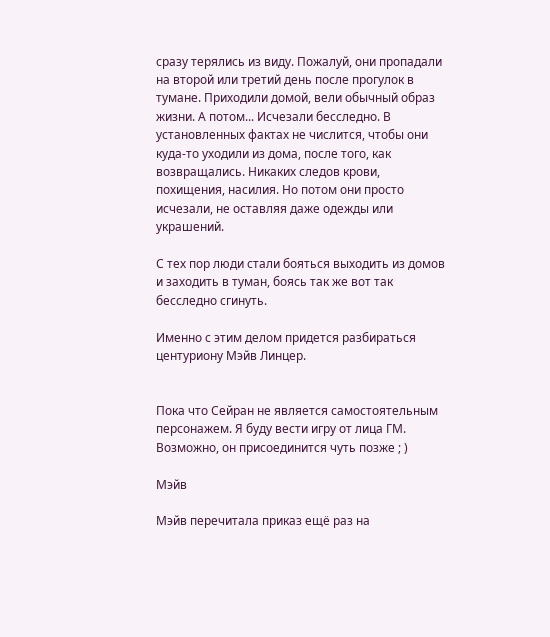сразу терялись из виду. Пожалуй, они пропадали на второй или третий день после прогулок в тумане. Приходили домой, вели обычный образ жизни. А потом... Исчезали бесследно. В установленных фактах не числится, чтобы они куда-то уходили из дома, после того, как возвращались. Никаких следов крови, похищения, насилия. Но потом они просто исчезали, не оставляя даже одежды или украшений.

С тех пор люди стали бояться выходить из домов и заходить в туман, боясь так же вот так бесследно сгинуть.

Именно с этим делом придется разбираться центуриону Мэйв Линцер.


Пока что Сейран не является самостоятельным персонажем. Я буду вести игру от лица ГМ. Возможно, он присоединится чуть позже ; )

Мэйв

Мэйв перечитала приказ ещё раз на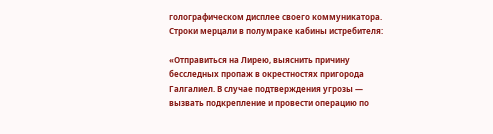голографическом дисплее своего коммуникатора. Строки мерцали в полумраке кабины истребителя:

«Отправиться на Лирею, выяснить причину бесследных пропаж в окрестностях пригорода Галгалиел. В случае подтверждения угрозы — вызвать подкрепление и провести операцию по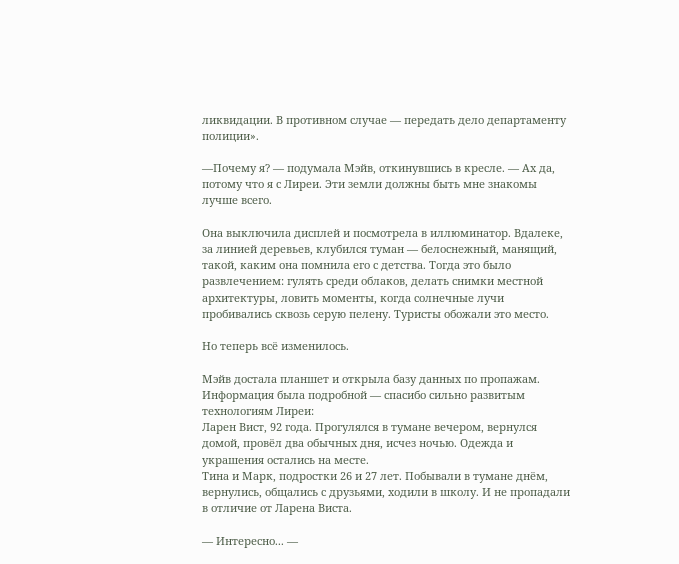ликвидации. В противном случае — передать дело департаменту полиции».

—Почему я? — подумала Мэйв, откинувшись в кресле. — Ах да, потому что я с Лиреи. Эти земли должны быть мне знакомы лучше всего.

Она выключила дисплей и посмотрела в иллюминатор. Вдалеке, за линией деревьев, клубился туман — белоснежный, манящий, такой, каким она помнила его с детства. Тогда это было развлечением: гулять среди облаков, делать снимки местной архитектуры, ловить моменты, когда солнечные лучи пробивались сквозь серую пелену. Туристы обожали это место.

Но теперь всё изменилось.

Мэйв достала планшет и открыла базу данных по пропажам. Информация была подробной — спасибо сильно развитым технологиям Лиреи:
Ларен Вист, 92 года. Прогулялся в тумане вечером, вернулся домой, провёл два обычных дня, исчез ночью. Одежда и украшения остались на месте.
Тина и Марк, подростки 26 и 27 лет. Побывали в тумане днём, вернулись, общались с друзьями, ходили в школу. И не пропадали в отличие от Ларена Виста.

— Интересно... —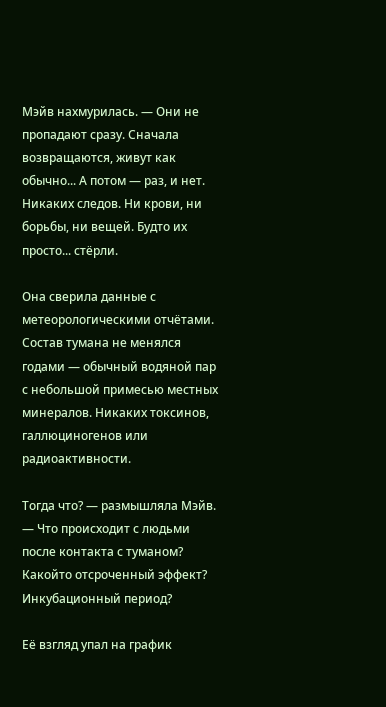Мэйв нахмурилась. — Они не пропадают сразу. Сначала возвращаются, живут как обычно... А потом — раз, и нет. Никаких следов. Ни крови, ни борьбы, ни вещей. Будто их просто... стёрли.

Она сверила данные с метеорологическими отчётами. Состав тумана не менялся годами — обычный водяной пар с небольшой примесью местных минералов. Никаких токсинов, галлюциногенов или радиоактивности.

Тогда что? — размышляла Мэйв. — Что происходит с людьми после контакта с туманом? Какойто отсроченный эффект? Инкубационный период?

Её взгляд упал на график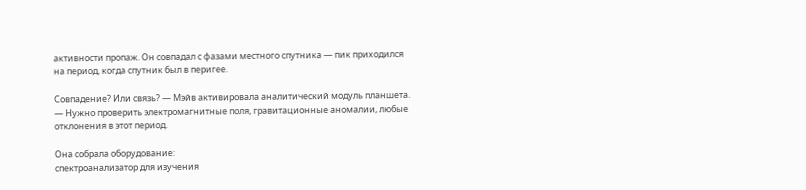активности пропаж. Он совпадал с фазами местного спутника — пик приходился на период, когда спутник был в перигее.

Совпадение? Или связь? — Мэйв активировала аналитический модуль планшета. — Нужно проверить электромагнитные поля, гравитационные аномалии, любые отклонения в этот период.

Она собрала оборудование:
спектроанализатор для изучения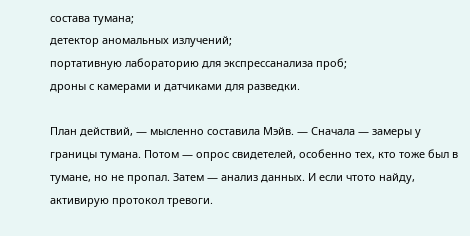состава тумана;
детектор аномальных излучений;
портативную лабораторию для экспрессанализа проб;
дроны с камерами и датчиками для разведки.

План действий, — мысленно составила Мэйв. — Сначала — замеры у границы тумана. Потом — опрос свидетелей, особенно тех, кто тоже был в тумане, но не пропал. Затем — анализ данных. И если чтото найду, активирую протокол тревоги.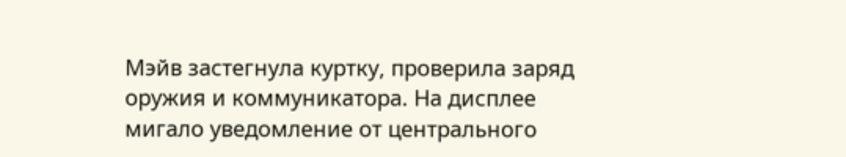Мэйв застегнула куртку, проверила заряд оружия и коммуникатора. На дисплее мигало уведомление от центрального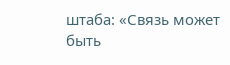штаба: «Связь может быть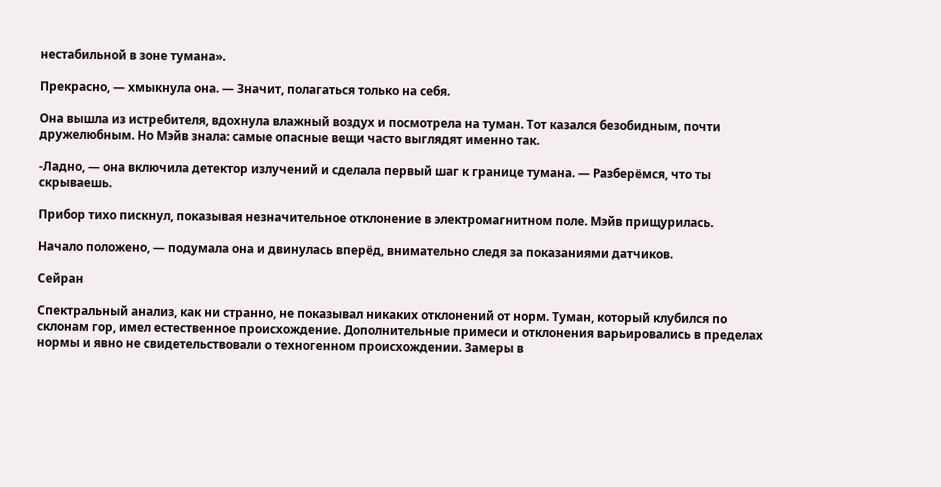нестабильной в зоне тумана».

Прекрасно, — хмыкнула она. — Значит, полагаться только на себя.

Она вышла из истребителя, вдохнула влажный воздух и посмотрела на туман. Тот казался безобидным, почти дружелюбным. Но Мэйв знала: самые опасные вещи часто выглядят именно так.

-Ладно, — она включила детектор излучений и сделала первый шаг к границе тумана. — Разберёмся, что ты скрываешь.

Прибор тихо пискнул, показывая незначительное отклонение в электромагнитном поле. Мэйв прищурилась.

Начало положено, — подумала она и двинулась вперёд, внимательно следя за показаниями датчиков.

Сейран

Спектральный анализ, как ни странно, не показывал никаких отклонений от норм. Туман, который клубился по склонам гор, имел естественное происхождение. Дополнительные примеси и отклонения варьировались в пределах нормы и явно не свидетельствовали о техногенном происхождении. Замеры в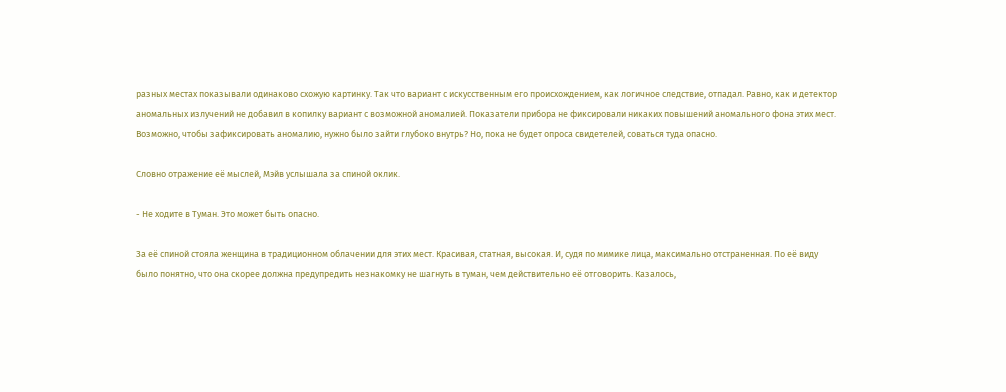разных местах показывали одинаково схожую картинку. Так что вариант с искусственным его происхождением, как логичное следствие, отпадал. Равно, как и детектор аномальных излучений не добавил в копилку вариант с возможной аномалией. Показатели прибора не фиксировали никаких повышений аномального фона этих мест. Возможно, чтобы зафиксировать аномалию, нужно было зайти глубоко внутрь? Но, пока не будет опроса свидетелей, соваться туда опасно.

Словно отражение её мыслей, Мэйв услышала за спиной оклик.

- Не ходите в Туман. Это может быть опасно.

За её спиной стояла женщина в традиционном облачении для этих мест. Красивая, статная, высокая. И, судя по мимике лица, максимально отстраненная. По её виду было понятно, что она скорее должна предупредить незнакомку не шагнуть в туман, чем действительно её отговорить. Казалось,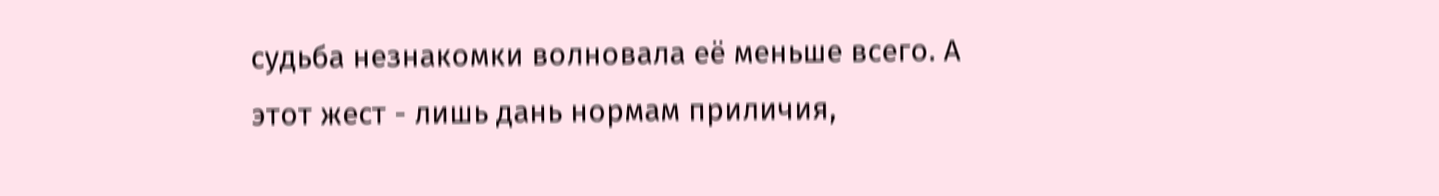судьба незнакомки волновала её меньше всего. А этот жест - лишь дань нормам приличия,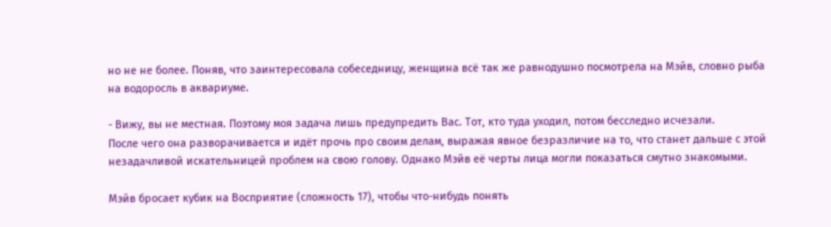но не не более. Поняв, что заинтересовала собеседницу, женщина всё так же равнодушно посмотрела на Мэйв, словно рыба на водоросль в аквариуме.

- Вижу, вы не местная. Поэтому моя задача лишь предупредить Вас. Тот, кто туда уходил, потом бесследно исчезали.
После чего она разворачивается и идёт прочь про своим делам, выражая явное безразличие на то, что станет дальше с этой незадачливой искательницей проблем на свою голову. Однако Мэйв её черты лица могли показаться смутно знакомыми.

Мэйв бросает кубик на Восприятие (сложность 17), чтобы что-нибудь понять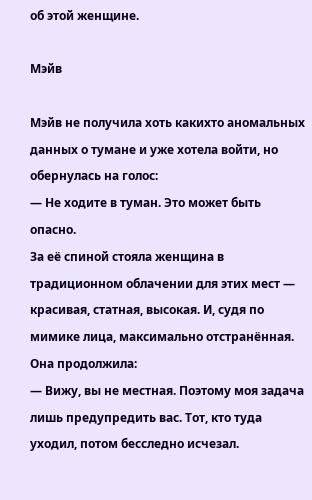об этой женщине.

Мэйв

Мэйв не получила хоть какихто аномальных данных о тумане и уже хотела войти, но обернулась на голос:
— Не ходите в туман. Это может быть опасно.
За её спиной стояла женщина в традиционном облачении для этих мест — красивая, статная, высокая. И, судя по мимике лица, максимально отстранённая. Она продолжила:
— Вижу, вы не местная. Поэтому моя задача лишь предупредить вас. Тот, кто туда уходил, потом бесследно исчезал.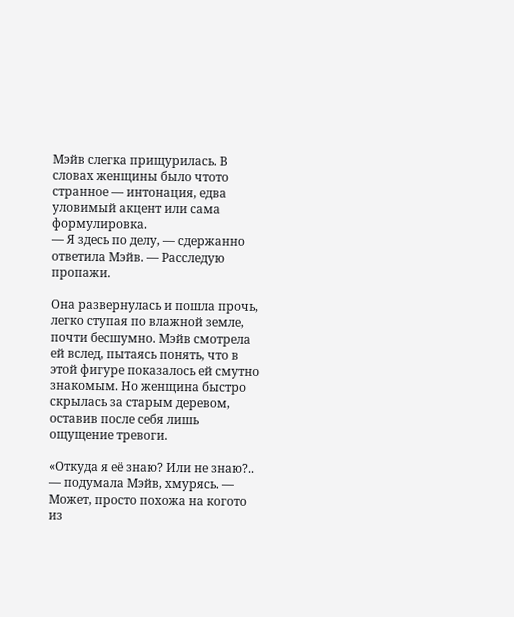Мэйв слегка прищурилась. В словах женщины было чтото странное — интонация, едва уловимый акцент или сама формулировка.
— Я здесь по делу, — сдержанно ответила Мэйв. — Расследую пропажи.

Она развернулась и пошла прочь, легко ступая по влажной земле, почти бесшумно. Мэйв смотрела ей вслед, пытаясь понять, что в этой фигуре показалось ей смутно знакомым. Но женщина быстро скрылась за старым деревом, оставив после себя лишь ощущение тревоги.

«Откуда я её знаю? Или не знаю?.. — подумала Мэйв, хмурясь. — Может, просто похожа на когото из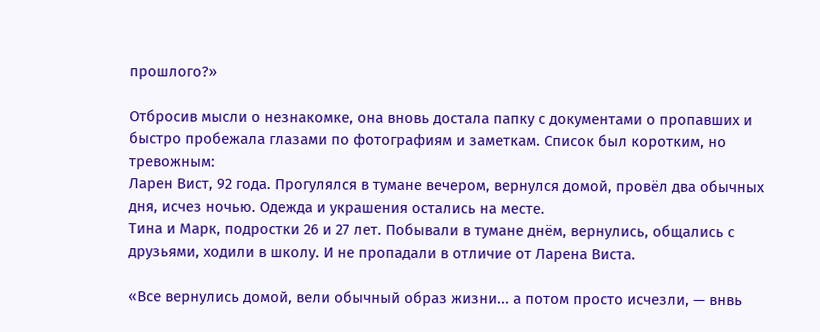прошлого?»

Отбросив мысли о незнакомке, она вновь достала папку с документами о пропавших и быстро пробежала глазами по фотографиям и заметкам. Список был коротким, но тревожным:
Ларен Вист, 92 года. Прогулялся в тумане вечером, вернулся домой, провёл два обычных дня, исчез ночью. Одежда и украшения остались на месте.
Тина и Марк, подростки 26 и 27 лет. Побывали в тумане днём, вернулись, общались с друзьями, ходили в школу. И не пропадали в отличие от Ларена Виста.

«Все вернулись домой, вели обычный образ жизни... а потом просто исчезли, — внвь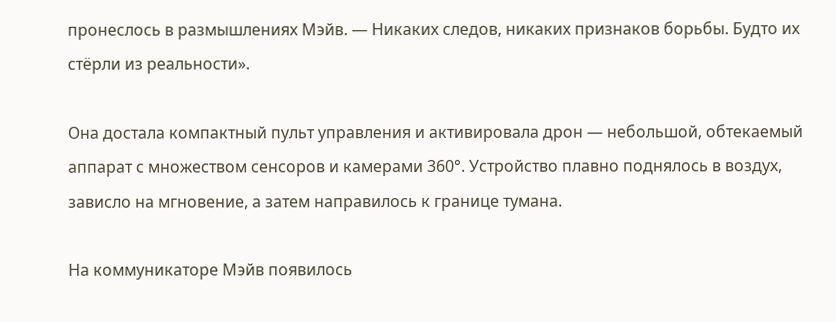пронеслось в размышлениях Мэйв. — Никаких следов, никаких признаков борьбы. Будто их стёрли из реальности».

Она достала компактный пульт управления и активировала дрон — небольшой, обтекаемый аппарат с множеством сенсоров и камерами 360°. Устройство плавно поднялось в воздух, зависло на мгновение, а затем направилось к границе тумана.

На коммуникаторе Мэйв появилось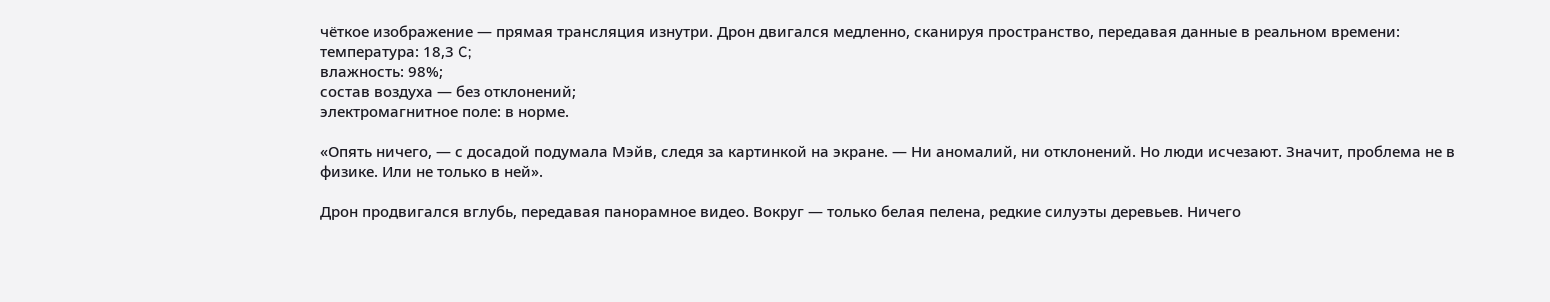чёткое изображение — прямая трансляция изнутри. Дрон двигался медленно, сканируя пространство, передавая данные в реальном времени:
температура: 18,3 C;
влажность: 98%;
состав воздуха — без отклонений;
электромагнитное поле: в норме.

«Опять ничего, — с досадой подумала Мэйв, следя за картинкой на экране. — Ни аномалий, ни отклонений. Но люди исчезают. Значит, проблема не в физике. Или не только в ней».

Дрон продвигался вглубь, передавая панорамное видео. Вокруг — только белая пелена, редкие силуэты деревьев. Ничего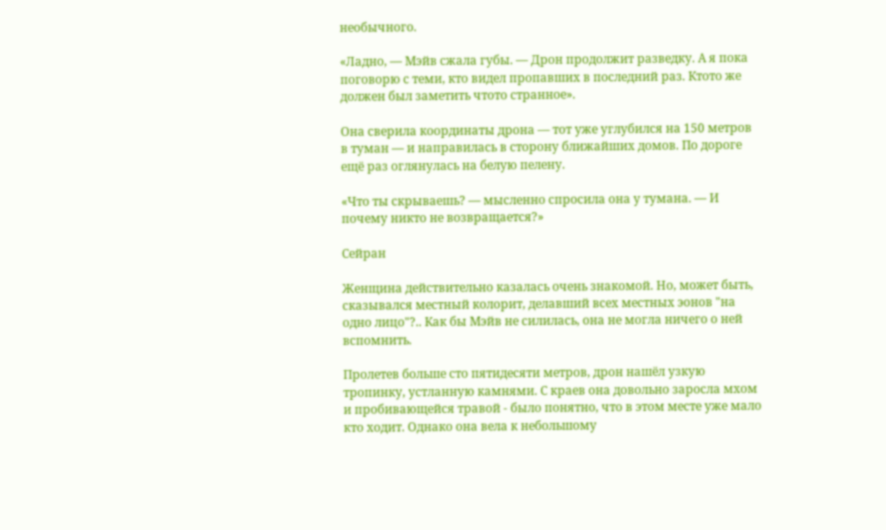необычного.

«Ладно, — Мэйв сжала губы. — Дрон продолжит разведку. А я пока поговорю с теми, кто видел пропавших в последний раз. Ктото же должен был заметить чтото странное».

Она сверила координаты дрона — тот уже углубился на 150 метров в туман — и направилась в сторону ближайших домов. По дороге ещё раз оглянулась на белую пелену.

«Что ты скрываешь? — мысленно спросила она у тумана. — И почему никто не возвращается?»

Сейран

Женщина действительно казалась очень знакомой. Но, может быть, сказывался местный колорит, делавший всех местных эонов "на одно лицо"?.. Как бы Мэйв не силилась, она не могла ничего о ней вспомнить.

Пролетев больше сто пятидесяти метров, дрон нашёл узкую тропинку, устланную камнями. С краев она довольно заросла мхом и пробивающейся травой - было понятно, что в этом месте уже мало кто ходит. Однако она вела к небольшому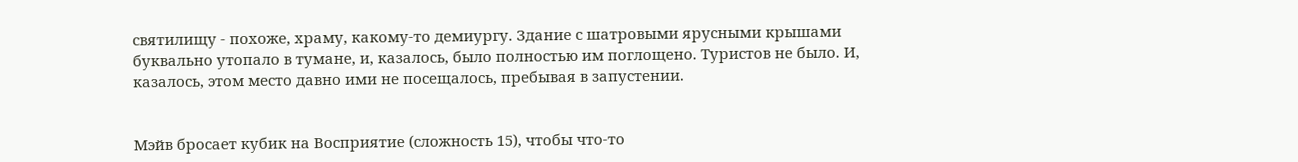святилищу - похоже, храму, какому-то демиургу. Здание с шатровыми ярусными крышами буквально утопало в тумане, и, казалось, было полностью им поглощено. Туристов не было. И, казалось, этом место давно ими не посещалось, пребывая в запустении.


Мэйв бросает кубик на Восприятие (сложность 15), чтобы что-то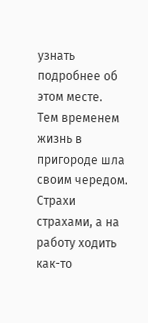узнать подробнее об этом месте.
Тем временем жизнь в пригороде шла своим чередом. Страхи страхами, а на работу ходить как-то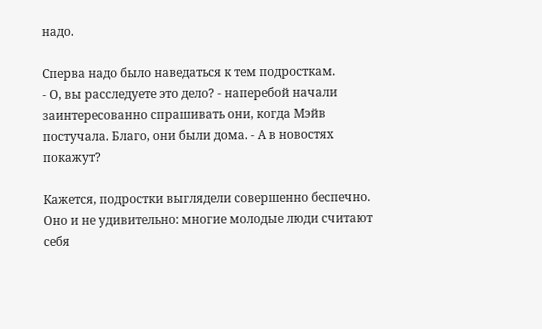надо.

Сперва надо было наведаться к тем подросткам.
- О, вы расследуете это дело? - наперебой начали заинтересованно спрашивать они, когда Мэйв постучала. Благо, они были дома. - А в новостях покажут?

Кажется, подростки выглядели совершенно беспечно. Оно и не удивительно: многие молодые люди считают себя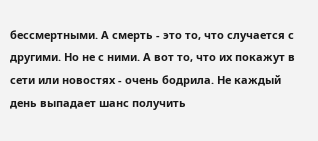бессмертными. А смерть - это то, что случается с другими. Но не с ними. А вот то, что их покажут в сети или новостях - очень бодрила. Не каждый день выпадает шанс получить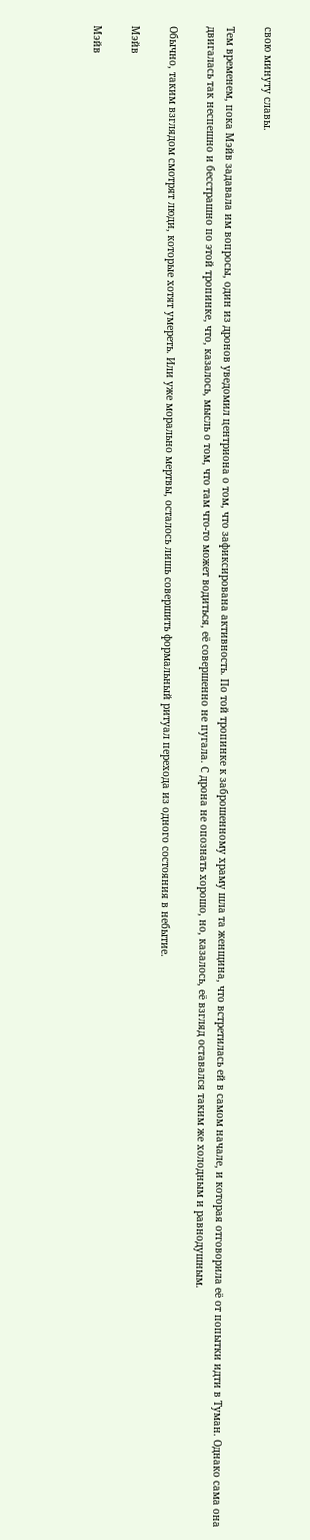свою минуту славы.

Тем временем, пока Мэйв задавала им вопросы, один из дронов уведомил центриона о том, что зафиксирована активность. По той тропинке к заброшенному храму шла та женщина, что встретилась ей в самом начале, и которая отговорила её от попытки идти в Туман. Однако сама она двигалась так неспешно и бесстрашно по этой тропинке, что, казалось, мысль о том, что там что-то может водиться, её совершенно не пугала. С дрона не опознать хорошо, но, казалось, её взгляд оставался таким же холодным и равнодушным.

Обычно, таким взглядом смотрят люди, которые хотят умереть. Или уже морально мертвы, осталось лишь совершить формальный ритуал перехода из одного состояния в небытие.

Мэйв

Мэйв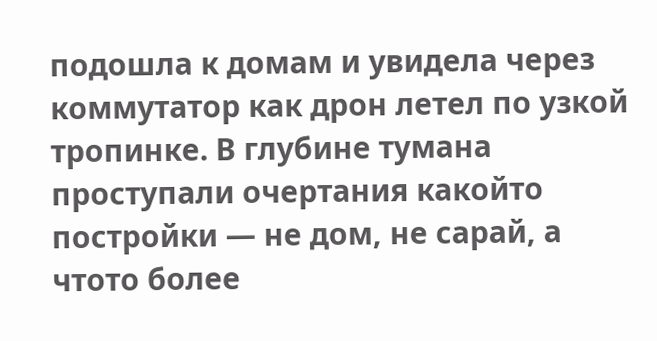подошла к домам и увидела через коммутатор как дрон летел по узкой тропинке. В глубине тумана проступали очертания какойто постройки — не дом, не сарай, а чтото более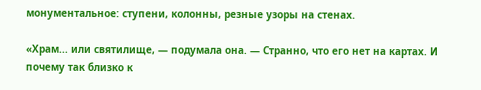монументальное: ступени, колонны, резные узоры на стенах.

«Храм... или святилище, — подумала она. — Странно, что его нет на картах. И почему так близко к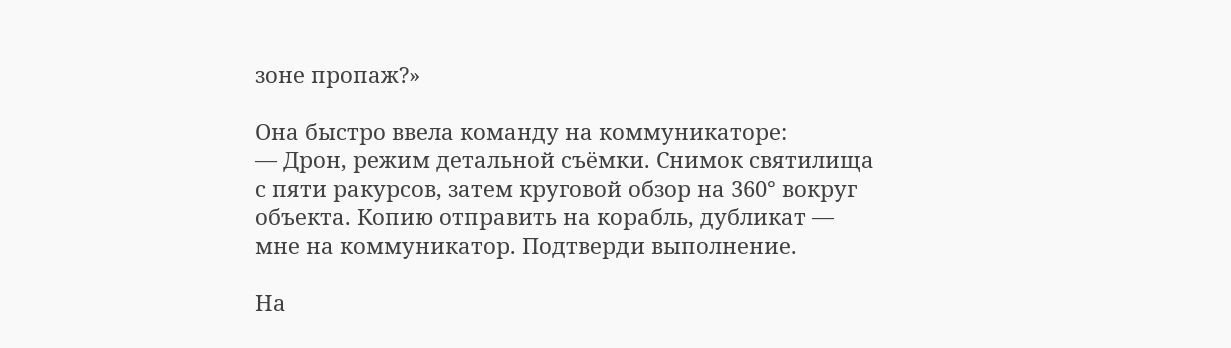зоне пропаж?»

Она быстро ввела команду на коммуникаторе:
— Дрон, режим детальной съёмки. Снимок святилища с пяти ракурсов, затем круговой обзор на 360° вокруг объекта. Копию отправить на корабль, дубликат — мне на коммуникатор. Подтверди выполнение.

На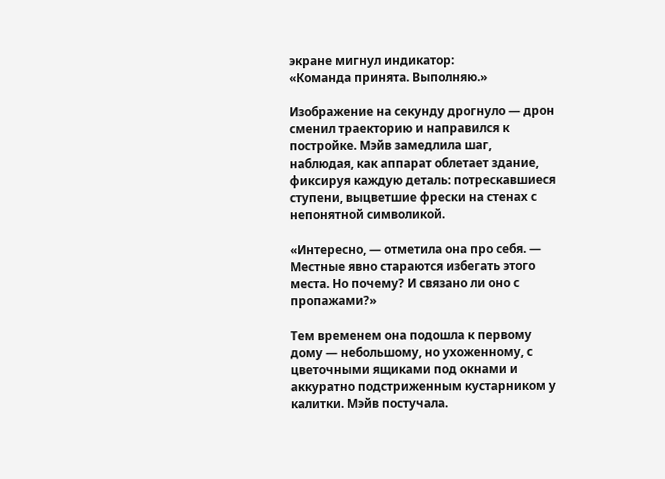экране мигнул индикатор:
«Команда принята. Выполняю.»

Изображение на секунду дрогнуло — дрон сменил траекторию и направился к постройке. Мэйв замедлила шаг, наблюдая, как аппарат облетает здание, фиксируя каждую деталь: потрескавшиеся ступени, выцветшие фрески на стенах с непонятной символикой.

«Интересно, — отметила она про себя. — Местные явно стараются избегать этого места. Но почему? И связано ли оно с пропажами?»

Тем временем она подошла к первому дому — небольшому, но ухоженному, с цветочными ящиками под окнами и аккуратно подстриженным кустарником у калитки. Мэйв постучала.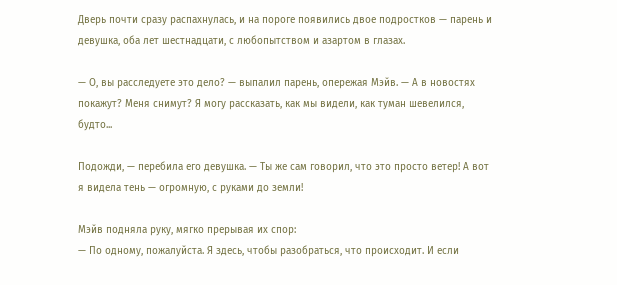Дверь почти сразу распахнулась, и на пороге появились двое подростков — парень и девушка, оба лет шестнадцати, с любопытством и азартом в глазах.

— О, вы расследуете это дело? — выпалил парень, опережая Мэйв. — А в новостях покажут? Меня снимут? Я могу рассказать, как мы видели, как туман шевелился, будто...

Подожди, — перебила его девушка. — Ты же сам говорил, что это просто ветер! А вот я видела тень — огромную, с руками до земли!

Мэйв подняла руку, мягко прерывая их спор:
— По одному, пожалуйста. Я здесь, чтобы разобраться, что происходит. И если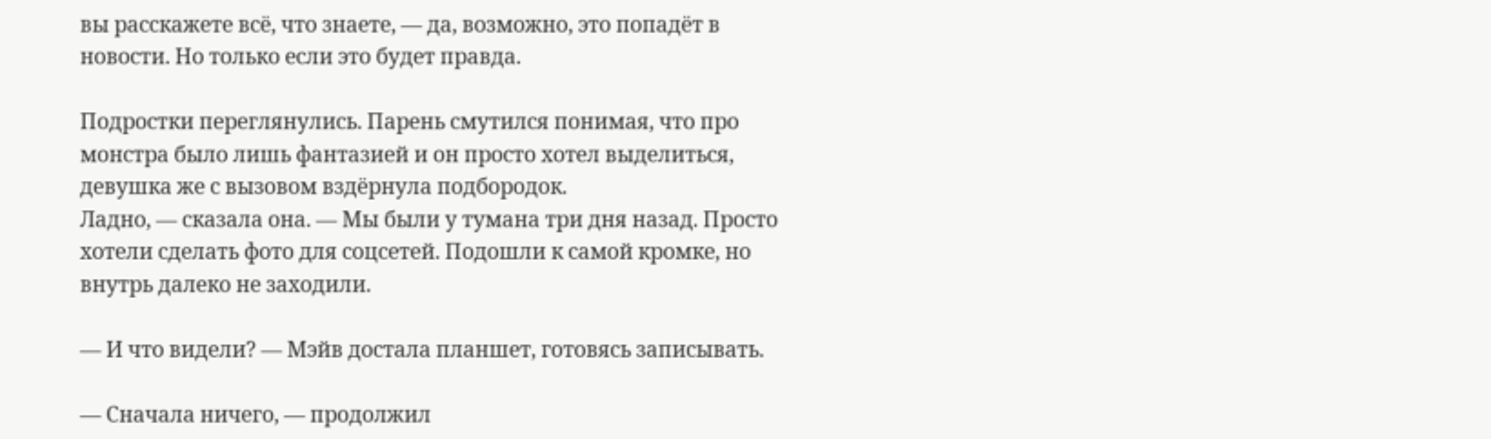вы расскажете всё, что знаете, — да, возможно, это попадёт в новости. Но только если это будет правда.

Подростки переглянулись. Парень смутился понимая, что про монстра было лишь фантазией и он просто хотел выделиться, девушка же с вызовом вздёрнула подбородок.
Ладно, — сказала она. — Мы были у тумана три дня назад. Просто хотели сделать фото для соцсетей. Подошли к самой кромке, но внутрь далеко не заходили.

— И что видели? — Мэйв достала планшет, готовясь записывать.

— Сначала ничего, — продолжил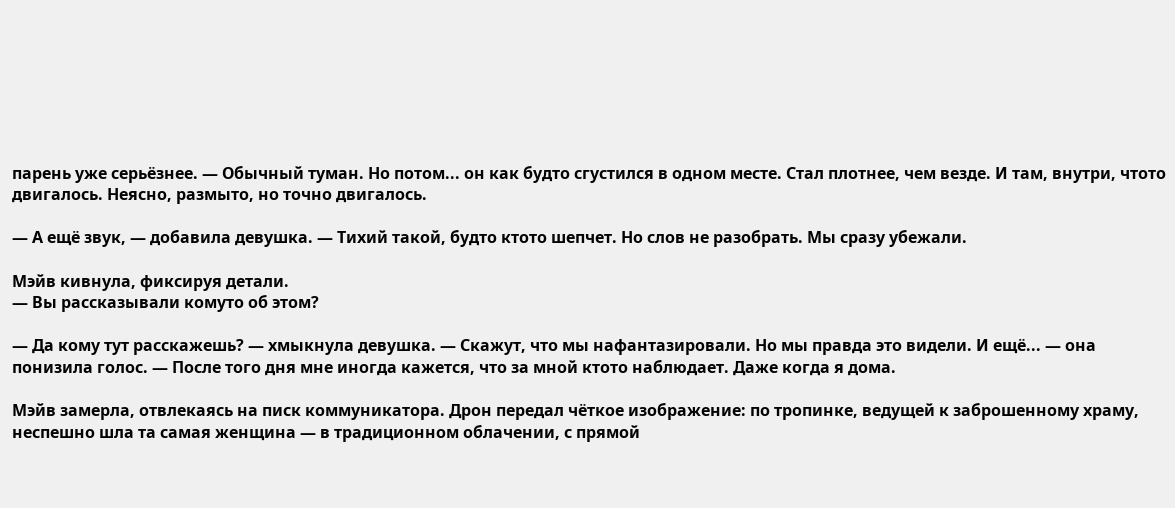парень уже серьёзнее. — Обычный туман. Но потом... он как будто сгустился в одном месте. Стал плотнее, чем везде. И там, внутри, чтото двигалось. Неясно, размыто, но точно двигалось.

— А ещё звук, — добавила девушка. — Тихий такой, будто ктото шепчет. Но слов не разобрать. Мы сразу убежали.

Мэйв кивнула, фиксируя детали.
— Вы рассказывали комуто об этом?

— Да кому тут расскажешь? — хмыкнула девушка. — Скажут, что мы нафантазировали. Но мы правда это видели. И ещё... — она понизила голос. — После того дня мне иногда кажется, что за мной ктото наблюдает. Даже когда я дома.

Мэйв замерла, отвлекаясь на писк коммуникатора. Дрон передал чёткое изображение: по тропинке, ведущей к заброшенному храму, неспешно шла та самая женщина — в традиционном облачении, с прямой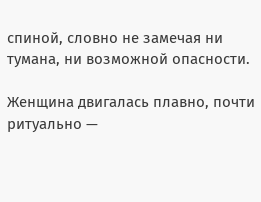спиной, словно не замечая ни тумана, ни возможной опасности.

Женщина двигалась плавно, почти ритуально —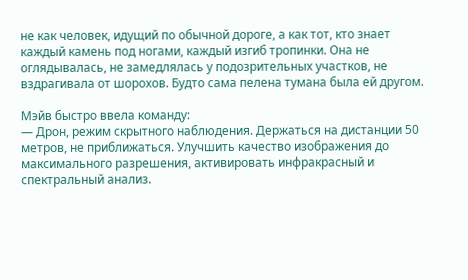не как человек, идущий по обычной дороге, а как тот, кто знает каждый камень под ногами, каждый изгиб тропинки. Она не оглядывалась, не замедлялась у подозрительных участков, не вздрагивала от шорохов. Будто сама пелена тумана была ей другом.

Мэйв быстро ввела команду:
— Дрон, режим скрытного наблюдения. Держаться на дистанции 50 метров, не приближаться. Улучшить качество изображения до максимального разрешения, активировать инфракрасный и спектральный анализ.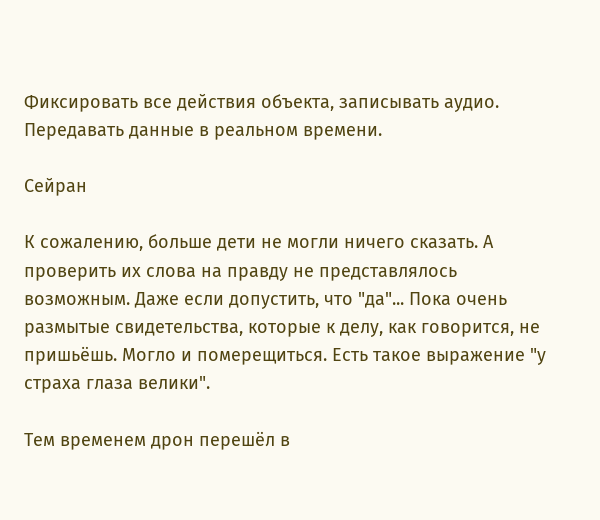Фиксировать все действия объекта, записывать аудио. Передавать данные в реальном времени.

Сейран

К сожалению, больше дети не могли ничего сказать. А проверить их слова на правду не представлялось возможным. Даже если допустить, что "да"... Пока очень размытые свидетельства, которые к делу, как говорится, не пришьёшь. Могло и померещиться. Есть такое выражение "у страха глаза велики".

Тем временем дрон перешёл в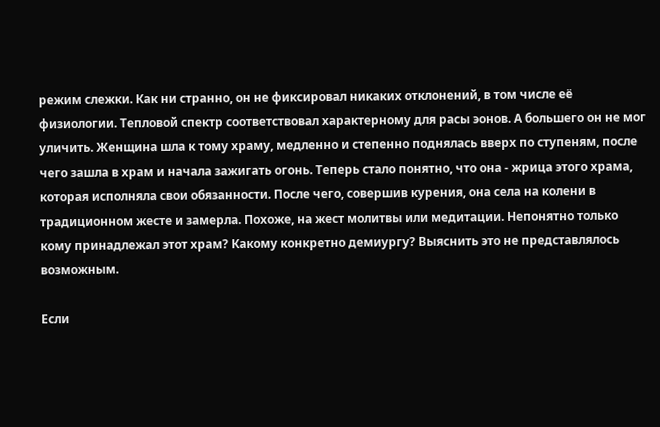режим слежки. Как ни странно, он не фиксировал никаких отклонений, в том числе её физиологии. Тепловой спектр соответствовал характерному для расы эонов. А большего он не мог уличить. Женщина шла к тому храму, медленно и степенно поднялась вверх по ступеням, после чего зашла в храм и начала зажигать огонь. Теперь стало понятно, что она - жрица этого храма, которая исполняла свои обязанности. После чего, совершив курения, она села на колени в традиционном жесте и замерла. Похоже, на жест молитвы или медитации. Непонятно только кому принадлежал этот храм? Какому конкретно демиургу? Выяснить это не представлялось возможным.

Если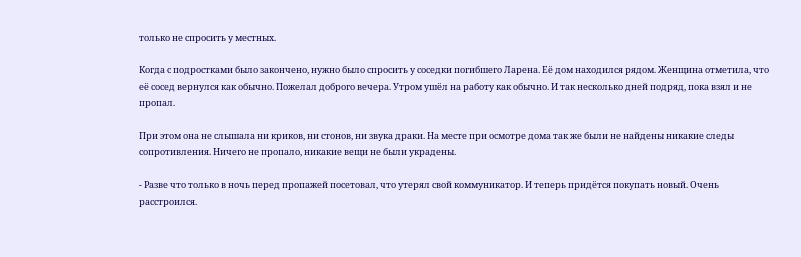только не спросить у местных.

Когда с подростками было закончено, нужно было спросить у соседки погибшего Ларена. Её дом находился рядом. Женщина отметила, что её сосед вернулся как обычно. Пожелал доброго вечера. Утром ушёл на работу как обычно. И так несколько дней подряд, пока взял и не пропал.

При этом она не слышала ни криков, ни стонов, ни звука драки. На месте при осмотре дома так же были не найдены никакие следы сопротивления. Ничего не пропало, никакие вещи не были украдены.

- Разве что только в ночь перед пропажей посетовал, что утерял свой коммуникатор. И теперь придётся покупать новый. Очень расстроился.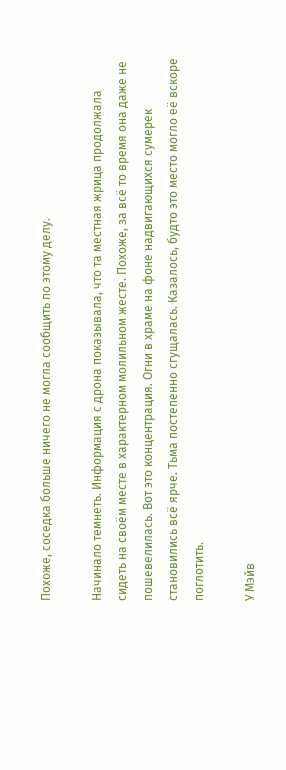Похоже, соседка больше ничего не могла сообщить по этому делу.

Начинало темнеть. Информация с дрона показывала, что та местная жрица продолжала сидеть на своём месте в характерном молильном жесте. Похоже, за всё то время она даже не пошевелилась. Вот это концентрация. Огни в храме на фоне надвигающихся сумерек становились всё ярче. Тьма постепенно сгущалась. Казалось, будто это место могло её вскоре поглотить.

У Мэйв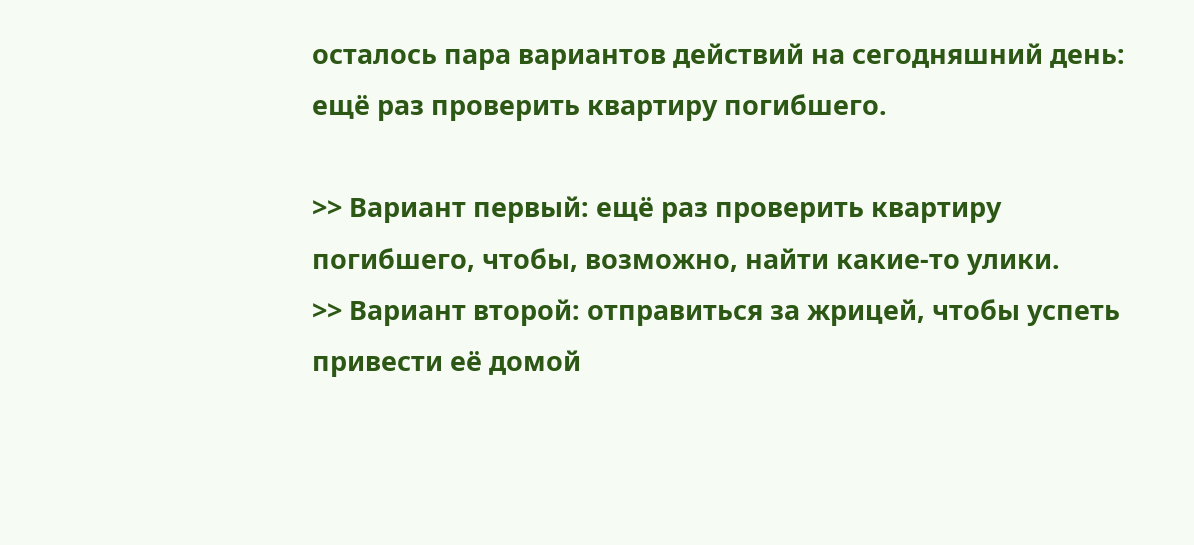осталось пара вариантов действий на сегодняшний день: ещё раз проверить квартиру погибшего.

>> Вариант первый: ещё раз проверить квартиру погибшего, чтобы, возможно, найти какие-то улики.
>> Вариант второй: отправиться за жрицей, чтобы успеть привести её домой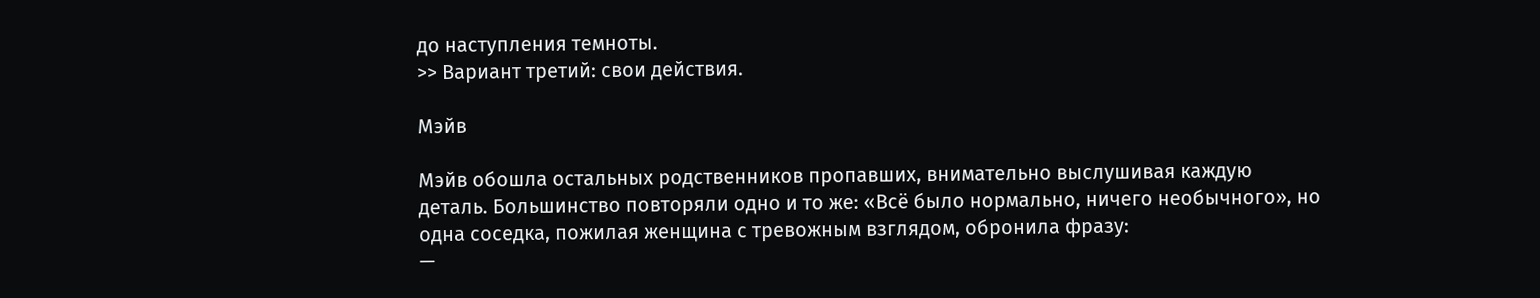до наступления темноты.
>> Вариант третий: свои действия.

Мэйв

Мэйв обошла остальных родственников пропавших, внимательно выслушивая каждую деталь. Большинство повторяли одно и то же: «Всё было нормально, ничего необычного», но одна соседка, пожилая женщина с тревожным взглядом, обронила фразу:
—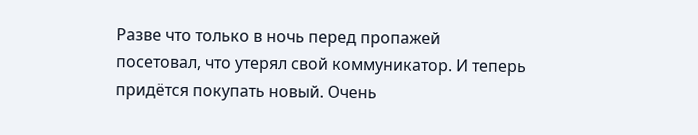Разве что только в ночь перед пропажей посетовал, что утерял свой коммуникатор. И теперь придётся покупать новый. Очень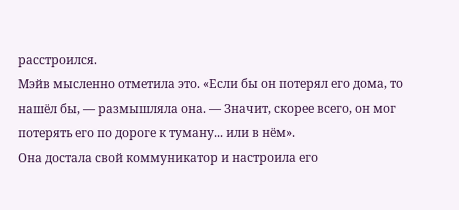расстроился.
Мэйв мысленно отметила это. «Если бы он потерял его дома, то нашёл бы, — размышляла она. — Значит, скорее всего, он мог потерять его по дороге к туману... или в нём».
Она достала свой коммуникатор и настроила его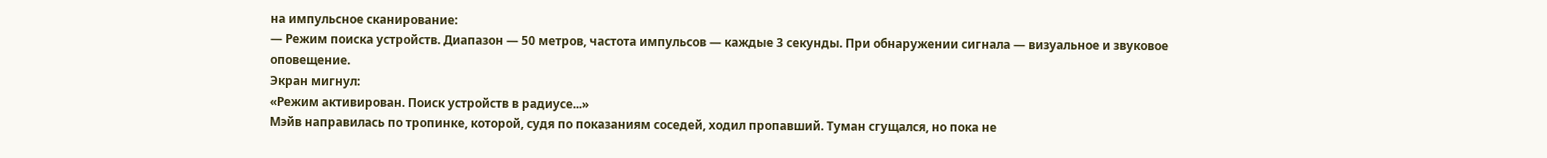на импульсное сканирование:
— Режим поиска устройств. Диапазон — 50 метров, частота импульсов — каждые 3 секунды. При обнаружении сигнала — визуальное и звуковое оповещение.
Экран мигнул:
«Режим активирован. Поиск устройств в радиусе...»
Мэйв направилась по тропинке, которой, судя по показаниям соседей, ходил пропавший. Туман сгущался, но пока не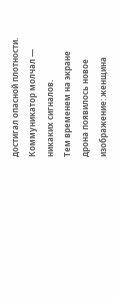достигал опасной плотности. Коммуникатор молчал — никаких сигналов.
Тем временем на экране дрона появилось новое изображение: женщина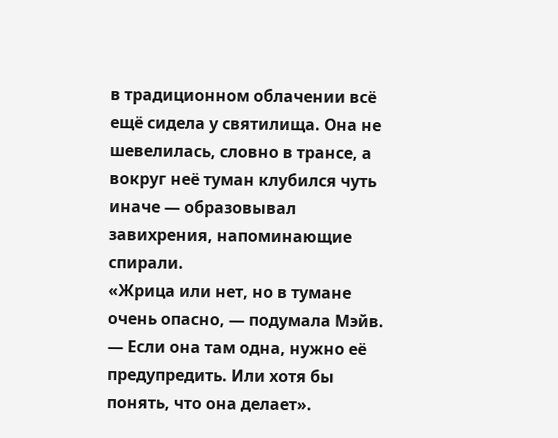в традиционном облачении всё ещё сидела у святилища. Она не шевелилась, словно в трансе, а вокруг неё туман клубился чуть иначе — образовывал завихрения, напоминающие спирали.
«Жрица или нет, но в тумане очень опасно, — подумала Мэйв. — Если она там одна, нужно её предупредить. Или хотя бы понять, что она делает».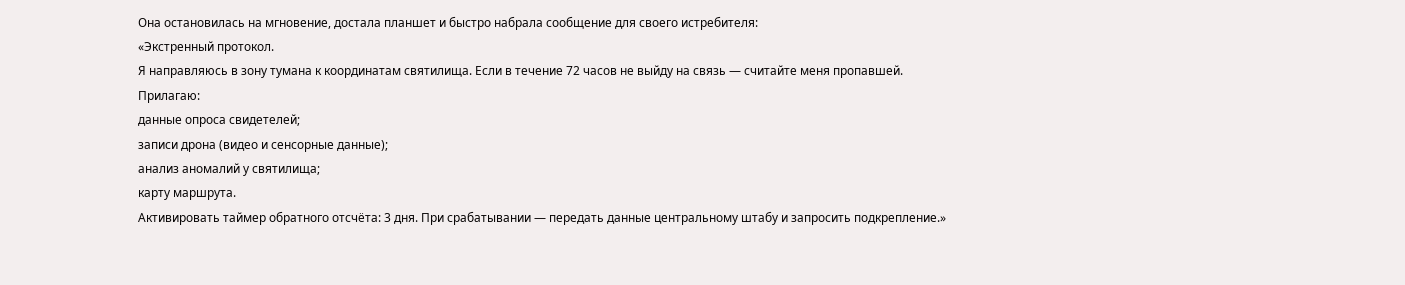Она остановилась на мгновение, достала планшет и быстро набрала сообщение для своего истребителя:
«Экстренный протокол.
Я направляюсь в зону тумана к координатам святилища. Если в течение 72 часов не выйду на связь — считайте меня пропавшей.
Прилагаю:
данные опроса свидетелей;
записи дрона (видео и сенсорные данные);
анализ аномалий у святилища;
карту маршрута.
Активировать таймер обратного отсчёта: 3 дня. При срабатывании — передать данные центральному штабу и запросить подкрепление.»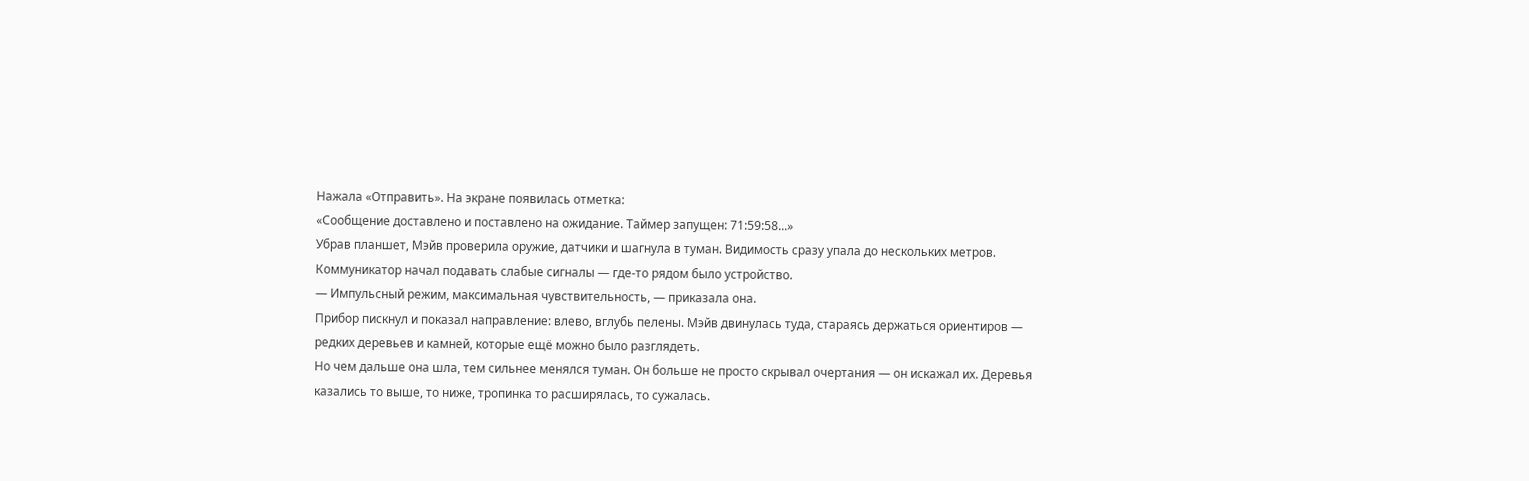Нажала «Отправить». На экране появилась отметка:
«Сообщение доставлено и поставлено на ожидание. Таймер запущен: 71:59:58...»
Убрав планшет, Мэйв проверила оружие, датчики и шагнула в туман. Видимость сразу упала до нескольких метров. Коммуникатор начал подавать слабые сигналы — где-то рядом было устройство.
— Импульсный режим, максимальная чувствительность, — приказала она.
Прибор пискнул и показал направление: влево, вглубь пелены. Мэйв двинулась туда, стараясь держаться ориентиров — редких деревьев и камней, которые ещё можно было разглядеть.
Но чем дальше она шла, тем сильнее менялся туман. Он больше не просто скрывал очертания — он искажал их. Деревья казались то выше, то ниже, тропинка то расширялась, то сужалась.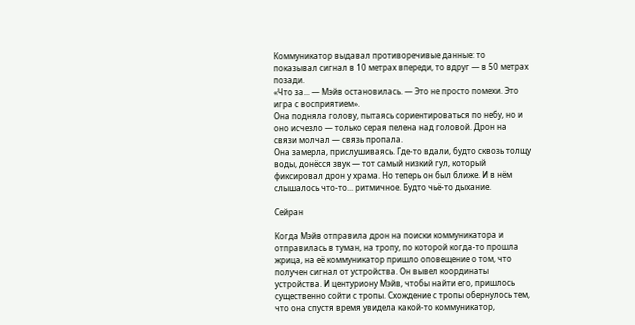Коммуникатор выдавал противоречивые данные: то показывал сигнал в 10 метрах впереди, то вдруг — в 50 метрах позади.
«Что за... — Мэйв остановилась. — Это не просто помехи. Это игра с восприятием».
Она подняла голову, пытаясь сориентироваться по небу, но и оно исчезло — только серая пелена над головой. Дрон на связи молчал — связь пропала.
Она замерла, прислушиваясь. Где-то вдали, будто сквозь толщу воды, донёсся звук — тот самый низкий гул, который фиксировал дрон у храма. Но теперь он был ближе. И в нём слышалось что-то... ритмичное. Будто чьё-то дыхание.

Сейран

Когда Мэйв отправила дрон на поиски коммуникатора и отправилась в туман, на тропу, по которой когда-то прошла жрица, на её коммуникатор пришло оповещение о том, что получен сигнал от устройства. Он вывел координаты устройства. И центуриону Мэйв, чтобы найти его, пришлось существенно сойти с тропы. Схождение с тропы обернулось тем, что она спустя время увидела какой-то коммуникатор,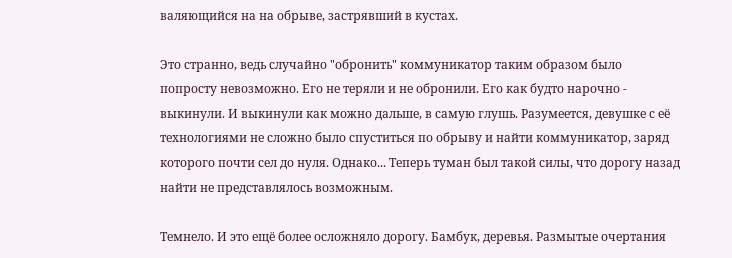валяющийся на на обрыве, застрявший в кустах.

Это странно, ведь случайно "обронить" коммуникатор таким образом было попросту невозможно. Его не теряли и не обронили. Его как будто нарочно - выкинули. И выкинули как можно дальше, в самую глушь. Разумеется, девушке с её технологиями не сложно было спуститься по обрыву и найти коммуникатор, заряд которого почти сел до нуля. Однако... Теперь туман был такой силы, что дорогу назад найти не представлялось возможным.

Темнело. И это ещё более осложняло дорогу. Бамбук, деревья. Размытые очертания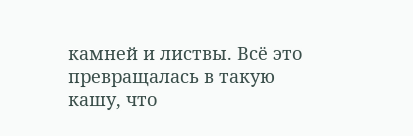камней и листвы. Всё это превращалась в такую кашу, что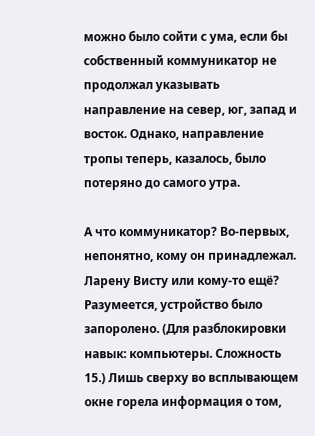можно было сойти с ума, если бы собственный коммуникатор не продолжал указывать направление на север, юг, запад и восток. Однако, направление тропы теперь, казалось, было потеряно до самого утра.

А что коммуникатор? Во-первых, непонятно, кому он принадлежал. Ларену Висту или кому-то ещё? Разумеется, устройство было запоролено. (Для разблокировки навык: компьютеры. Сложность 15.) Лишь сверху во всплывающем окне горела информация о том,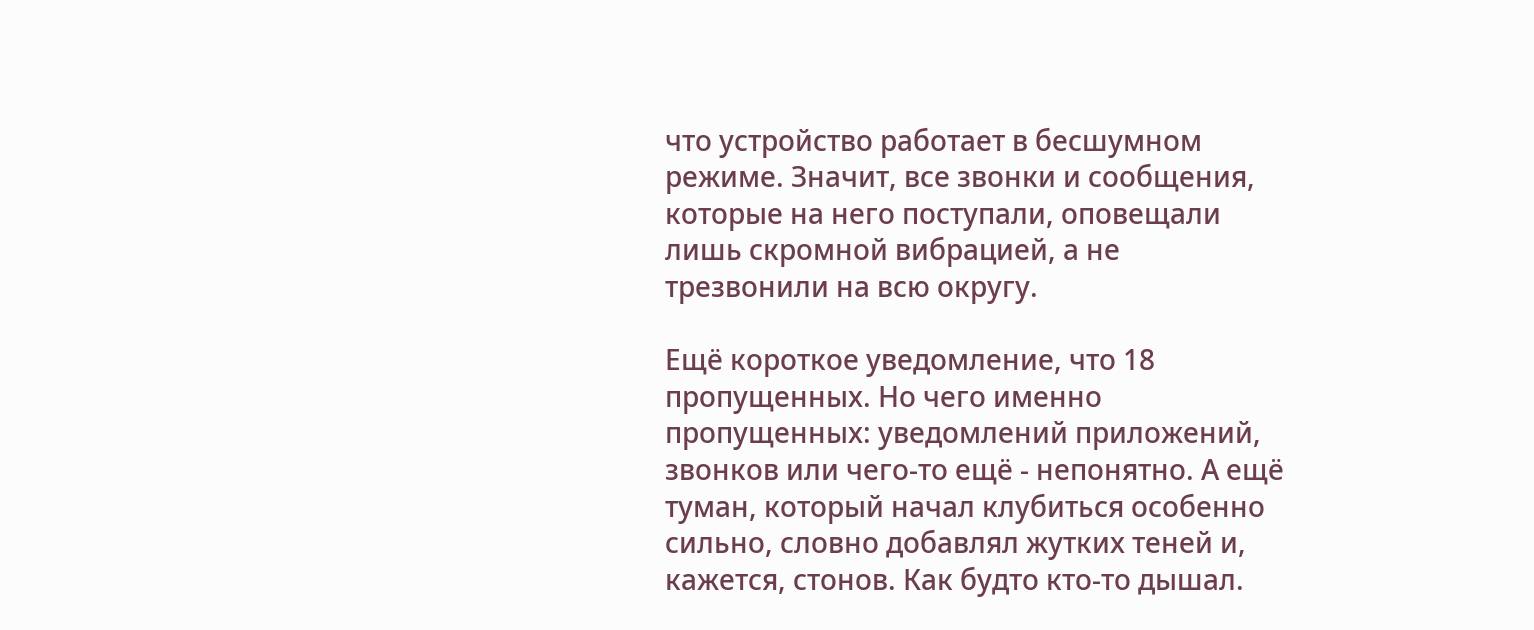что устройство работает в бесшумном режиме. Значит, все звонки и сообщения, которые на него поступали, оповещали лишь скромной вибрацией, а не трезвонили на всю округу.

Ещё короткое уведомление, что 18 пропущенных. Но чего именно пропущенных: уведомлений приложений, звонков или чего-то ещё - непонятно. А ещё туман, который начал клубиться особенно сильно, словно добавлял жутких теней и, кажется, стонов. Как будто кто-то дышал.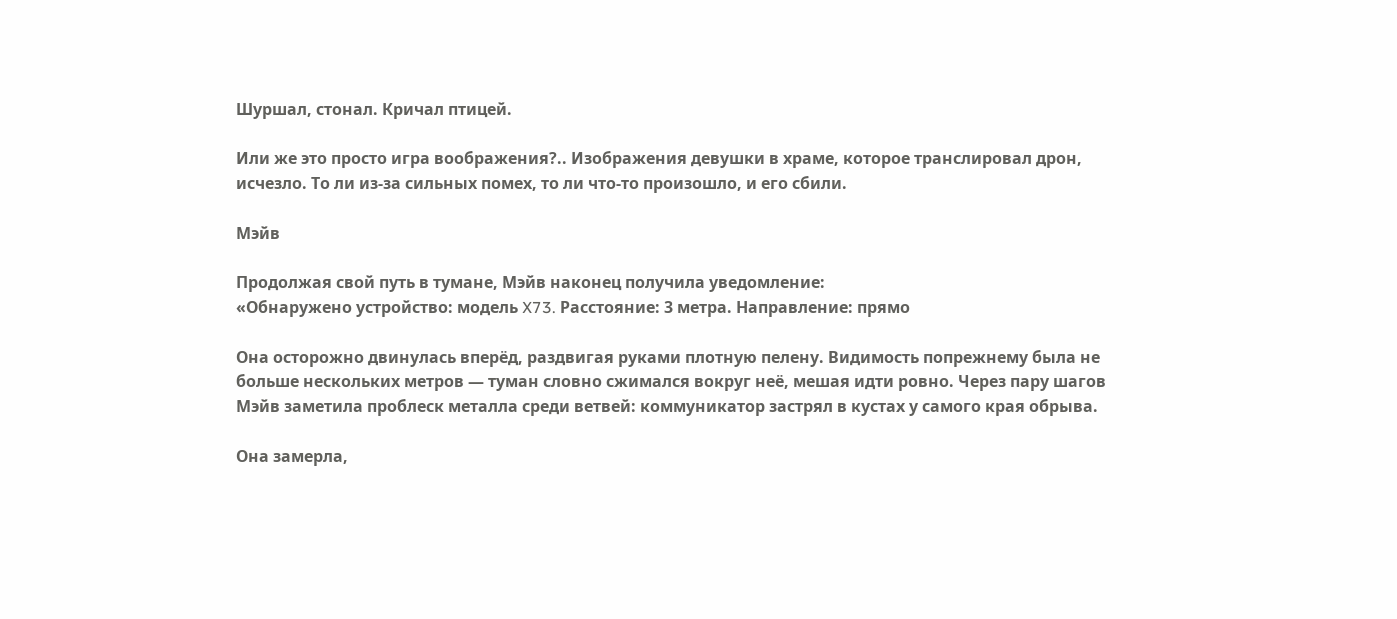Шуршал, стонал. Кричал птицей.

Или же это просто игра воображения?.. Изображения девушки в храме, которое транслировал дрон, исчезло. То ли из-за сильных помех, то ли что-то произошло, и его сбили.

Мэйв

Продолжая свой путь в тумане, Мэйв наконец получила уведомление:
«Обнаружено устройство: модель X73. Расстояние: 3 метра. Направление: прямо

Она осторожно двинулась вперёд, раздвигая руками плотную пелену. Видимость попрежнему была не больше нескольких метров — туман словно сжимался вокруг неё, мешая идти ровно. Через пару шагов Мэйв заметила проблеск металла среди ветвей: коммуникатор застрял в кустах у самого края обрыва.

Она замерла,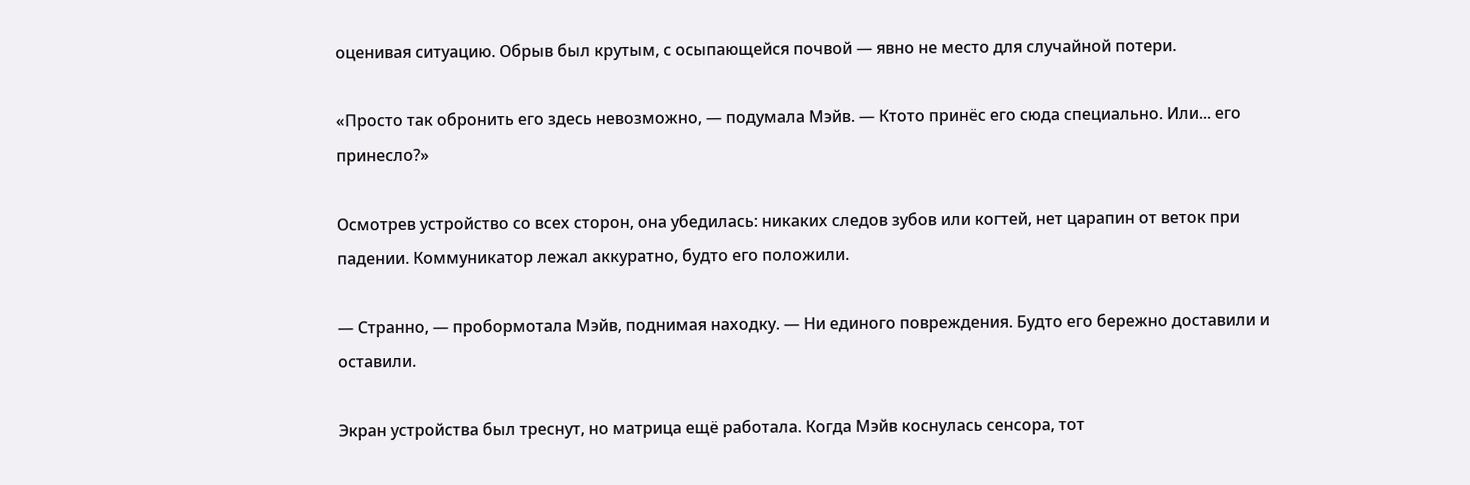оценивая ситуацию. Обрыв был крутым, с осыпающейся почвой — явно не место для случайной потери.

«Просто так обронить его здесь невозможно, — подумала Мэйв. — Ктото принёс его сюда специально. Или... его принесло?»

Осмотрев устройство со всех сторон, она убедилась: никаких следов зубов или когтей, нет царапин от веток при падении. Коммуникатор лежал аккуратно, будто его положили.

— Странно, — пробормотала Мэйв, поднимая находку. — Ни единого повреждения. Будто его бережно доставили и оставили.

Экран устройства был треснут, но матрица ещё работала. Когда Мэйв коснулась сенсора, тот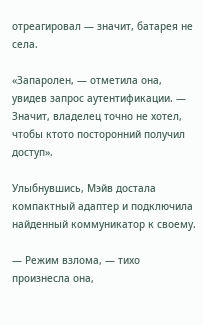отреагировал — значит, батарея не села.

«Запаролен, — отметила она, увидев запрос аутентификации. — Значит, владелец точно не хотел, чтобы ктото посторонний получил доступ».

Улыбнувшись, Мэйв достала компактный адаптер и подключила найденный коммуникатор к своему.

— Режим взлома, — тихо произнесла она,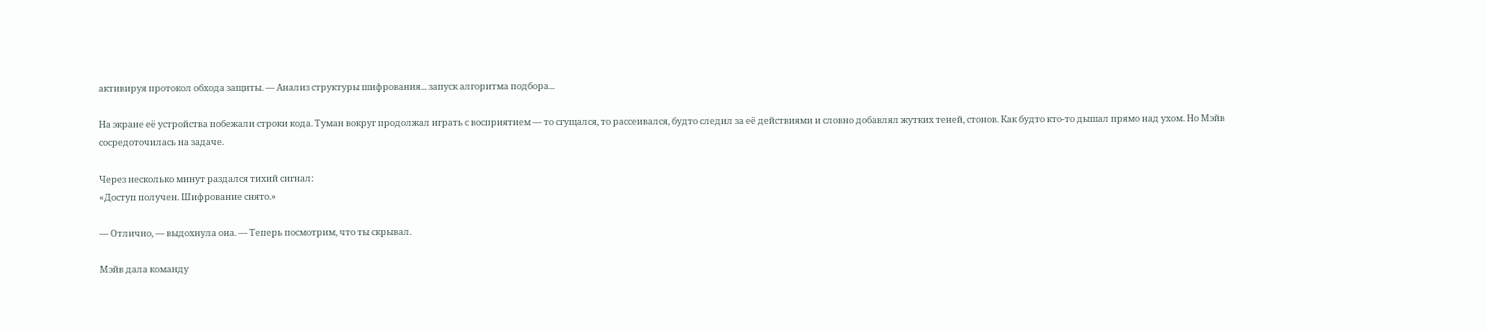активируя протокол обхода защиты. — Анализ структуры шифрования... запуск алгоритма подбора...

На экране её устройства побежали строки кода. Туман вокруг продолжал играть с восприятием — то сгущался, то рассеивался, будто следил за её действиями и словно добавлял жутких теней, стонов. Как будто кто-то дышал прямо над ухом. Но Мэйв сосредоточилась на задаче.

Через несколько минут раздался тихий сигнал:
«Доступ получен. Шифрование снято.»

— Отлично, — выдохнула она. — Теперь посмотрим, что ты скрывал.

Мэйв дала команду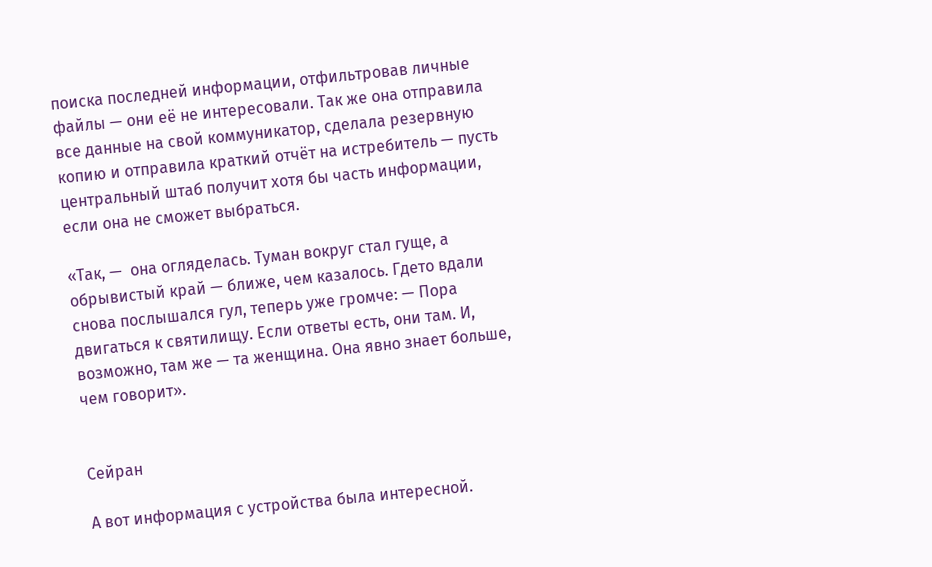поиска последней информации, отфильтровав личные файлы — они её не интересовали. Так же она отправила все данные на свой коммуникатор, сделала резервную копию и отправила краткий отчёт на истребитель — пусть центральный штаб получит хотя бы часть информации, если она не сможет выбраться.

«Так, —  она огляделась. Туман вокруг стал гуще, а обрывистый край — ближе, чем казалось. Гдето вдали снова послышался гул, теперь уже громче: — Пора двигаться к святилищу. Если ответы есть, они там. И, возможно, там же — та женщина. Она явно знает больше, чем говорит».


Сейран

А вот информация с устройства была интересной.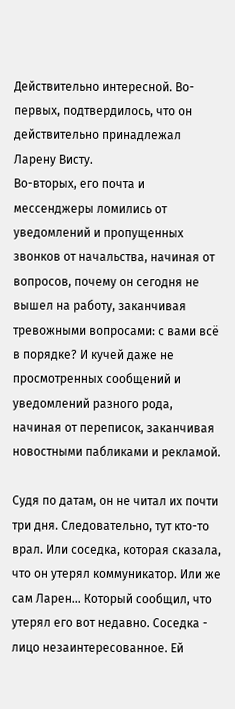Действительно интересной. Во-первых, подтвердилось, что он действительно принадлежал Ларену Висту.
Во-вторых, его почта и мессенджеры ломились от уведомлений и пропущенных звонков от начальства, начиная от вопросов, почему он сегодня не вышел на работу, заканчивая тревожными вопросами: с вами всё в порядке? И кучей даже не просмотренных сообщений и уведомлений разного рода, начиная от переписок, заканчивая новостными пабликами и рекламой.

Судя по датам, он не читал их почти три дня. Следовательно, тут кто-то врал. Или соседка, которая сказала, что он утерял коммуникатор. Или же сам Ларен... Который сообщил, что утерял его вот недавно. Соседка - лицо незаинтересованное. Ей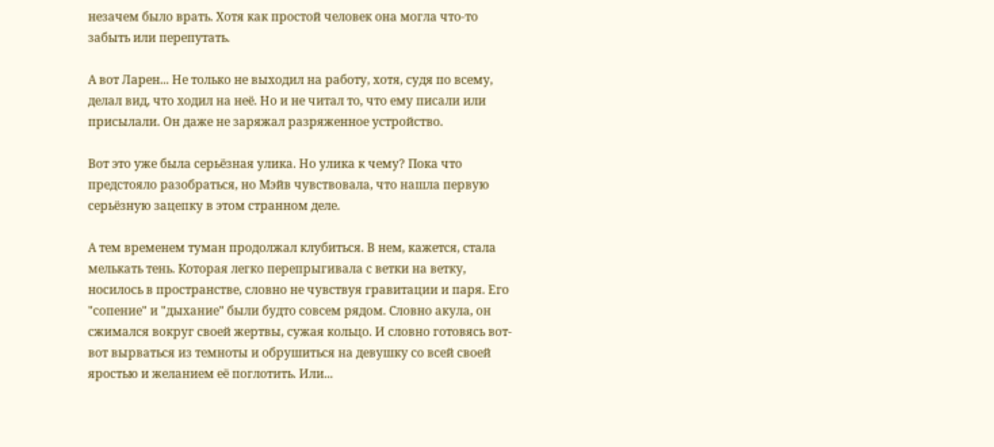незачем было врать. Хотя как простой человек она могла что-то забыть или перепутать.

А вот Ларен... Не только не выходил на работу, хотя, судя по всему, делал вид, что ходил на неё. Но и не читал то, что ему писали или присылали. Он даже не заряжал разряженное устройство.

Вот это уже была серьёзная улика. Но улика к чему? Пока что предстояло разобраться, но Мэйв чувствовала, что нашла первую серьёзную зацепку в этом странном деле.

А тем временем туман продолжал клубиться. В нем, кажется, стала мелькать тень. Которая легко перепрыгивала с ветки на ветку, носилось в пространстве, словно не чувствуя гравитации и паря. Его "сопение" и "дыхание" были будто совсем рядом. Словно акула, он сжимался вокруг своей жертвы, сужая кольцо. И словно готовясь вот-вот вырваться из темноты и обрушиться на девушку со всей своей яростью и желанием её поглотить. Или...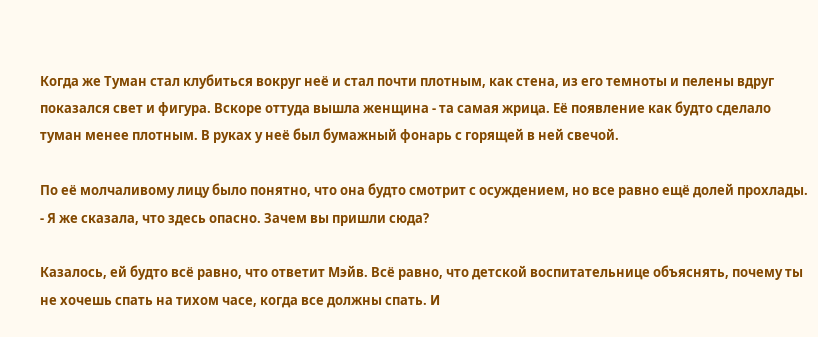Когда же Туман стал клубиться вокруг неё и стал почти плотным, как стена, из его темноты и пелены вдруг показался свет и фигура. Вскоре оттуда вышла женщина - та самая жрица. Её появление как будто сделало туман менее плотным. В руках у неё был бумажный фонарь с горящей в ней свечой.

По её молчаливому лицу было понятно, что она будто смотрит с осуждением, но все равно ещё долей прохлады.
- Я же сказала, что здесь опасно. Зачем вы пришли сюда?

Казалось, ей будто всё равно, что ответит Мэйв. Всё равно, что детской воспитательнице объяснять, почему ты не хочешь спать на тихом часе, когда все должны спать. И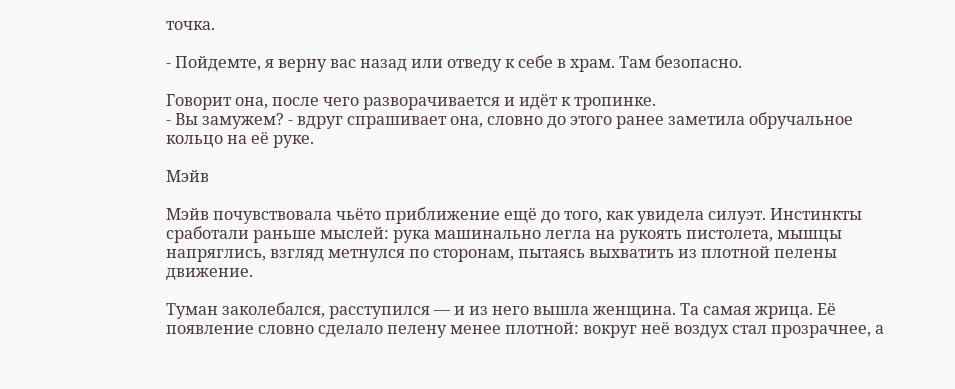точка.

- Пойдемте, я верну вас назад или отведу к себе в храм. Там безопасно.

Говорит она, после чего разворачивается и идёт к тропинке.
- Вы замужем? - вдруг спрашивает она, словно до этого ранее заметила обручальное кольцо на её руке.

Мэйв

Мэйв почувствовала чьёто приближение ещё до того, как увидела силуэт. Инстинкты сработали раньше мыслей: рука машинально легла на рукоять пистолета, мышцы напряглись, взгляд метнулся по сторонам, пытаясь выхватить из плотной пелены движение.

Туман заколебался, расступился — и из него вышла женщина. Та самая жрица. Её появление словно сделало пелену менее плотной: вокруг неё воздух стал прозрачнее, а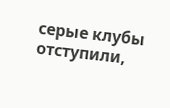серые клубы отступили,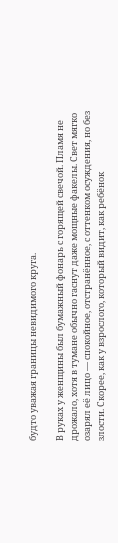будто уважая границы невидимого круга.

В руках у женщины был бумажный фонарь с горящей свечой. Пламя не дрожало, хотя в тумане обычно гаснут даже мощные факелы. Свет мягко озарял её лицо — спокойное, отстранённое, с оттенком осуждения, но без злости. Скорее, как у взрослого, который видит, как ребёнок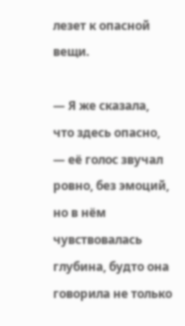лезет к опасной вещи.

— Я же сказала, что здесь опасно, — её голос звучал ровно, без эмоций, но в нём чувствовалась глубина, будто она говорила не только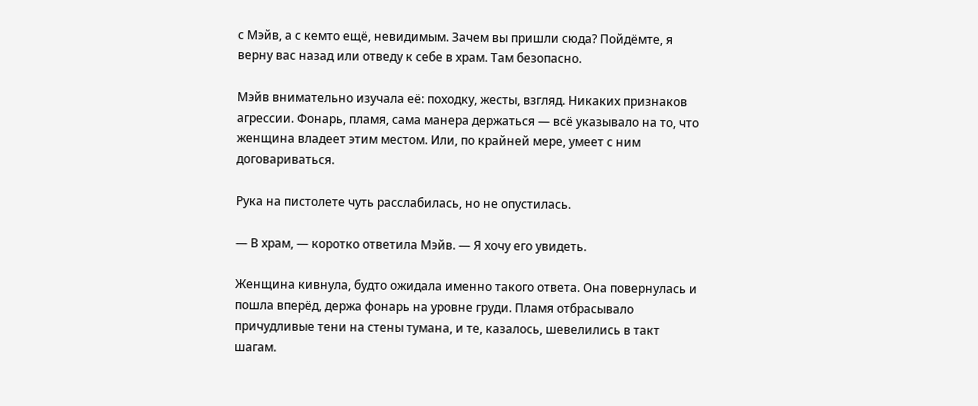с Мэйв, а с кемто ещё, невидимым. Зачем вы пришли сюда? Пойдёмте, я верну вас назад или отведу к себе в храм. Там безопасно.

Мэйв внимательно изучала её: походку, жесты, взгляд. Никаких признаков агрессии. Фонарь, пламя, сама манера держаться — всё указывало на то, что женщина владеет этим местом. Или, по крайней мере, умеет с ним договариваться.

Рука на пистолете чуть расслабилась, но не опустилась.

— В храм, — коротко ответила Мэйв. — Я хочу его увидеть.

Женщина кивнула, будто ожидала именно такого ответа. Она повернулась и пошла вперёд, держа фонарь на уровне груди. Пламя отбрасывало причудливые тени на стены тумана, и те, казалось, шевелились в такт шагам.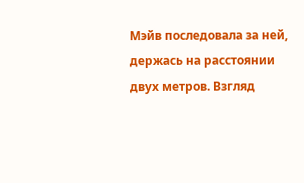Мэйв последовала за ней, держась на расстоянии двух метров. Взгляд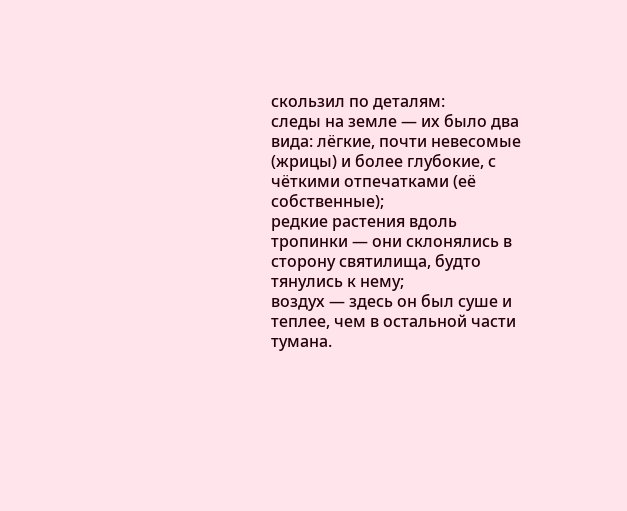скользил по деталям:
следы на земле — их было два вида: лёгкие, почти невесомые (жрицы) и более глубокие, с чёткими отпечатками (её собственные);
редкие растения вдоль тропинки — они склонялись в сторону святилища, будто тянулись к нему;
воздух — здесь он был суше и теплее, чем в остальной части тумана.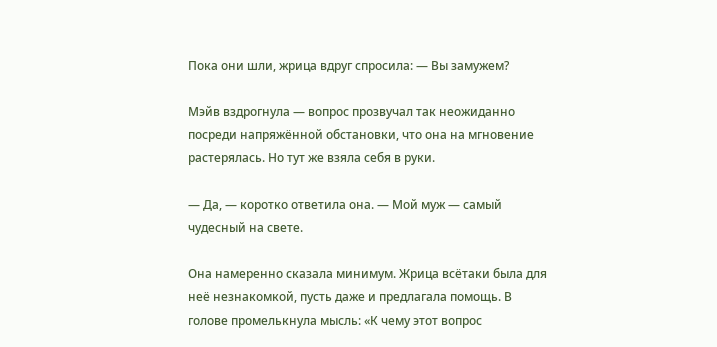Пока они шли, жрица вдруг спросила: — Вы замужем?

Мэйв вздрогнула — вопрос прозвучал так неожиданно посреди напряжённой обстановки, что она на мгновение растерялась. Но тут же взяла себя в руки.

— Да, — коротко ответила она. — Мой муж — самый чудесный на свете.

Она намеренно сказала минимум. Жрица всётаки была для неё незнакомкой, пусть даже и предлагала помощь. В голове промелькнула мысль: «К чему этот вопрос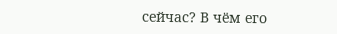сейчас? В чём его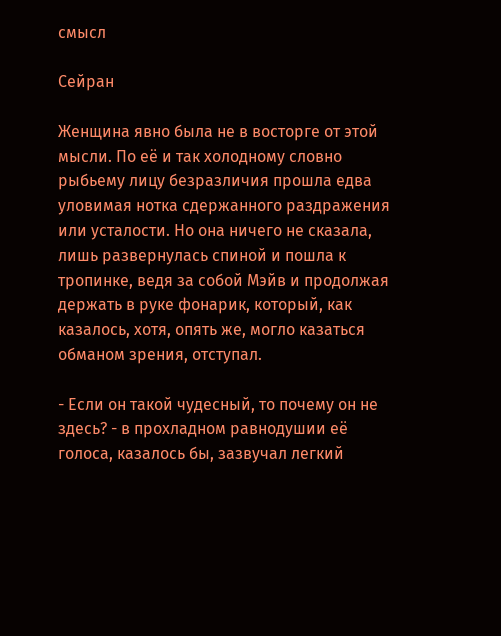смысл

Сейран

Женщина явно была не в восторге от этой мысли. По её и так холодному словно рыбьему лицу безразличия прошла едва уловимая нотка сдержанного раздражения или усталости. Но она ничего не сказала, лишь развернулась спиной и пошла к тропинке, ведя за собой Мэйв и продолжая держать в руке фонарик, который, как казалось, хотя, опять же, могло казаться обманом зрения, отступал.

- Если он такой чудесный, то почему он не здесь? - в прохладном равнодушии её голоса, казалось бы, зазвучал легкий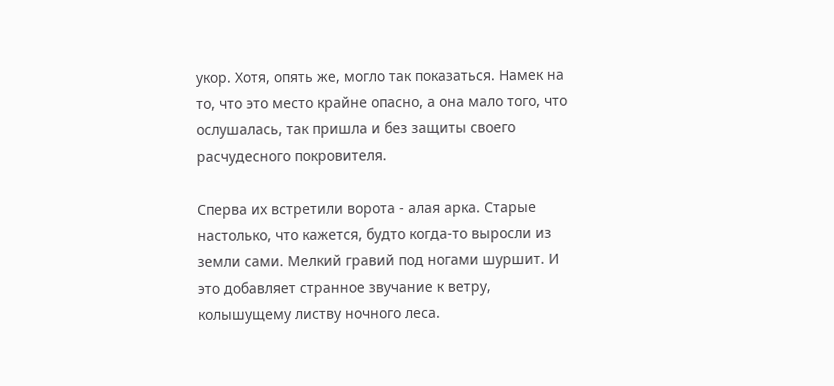укор. Хотя, опять же, могло так показаться. Намек на то, что это место крайне опасно, а она мало того, что ослушалась, так пришла и без защиты своего расчудесного покровителя.

Сперва их встретили ворота - алая арка. Старые настолько, что кажется, будто когда-то выросли из земли сами. Мелкий гравий под ногами шуршит. И это добавляет странное звучание к ветру, колышущему листву ночного леса.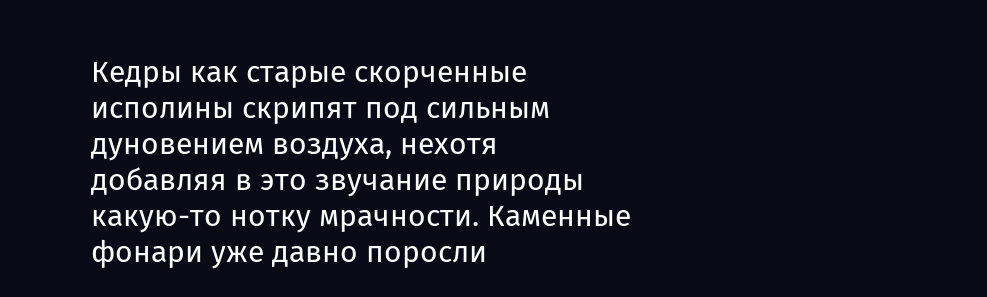Кедры как старые скорченные исполины скрипят под сильным дуновением воздуха, нехотя добавляя в это звучание природы какую-то нотку мрачности. Каменные фонари уже давно поросли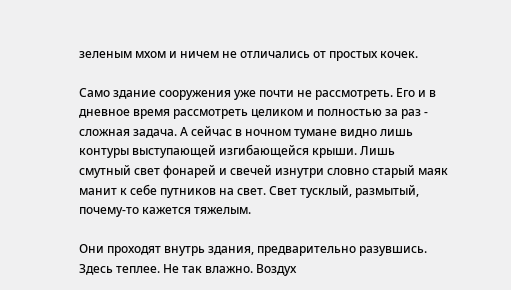зеленым мхом и ничем не отличались от простых кочек.

Само здание сооружения уже почти не рассмотреть. Его и в дневное время рассмотреть целиком и полностью за раз - сложная задача. А сейчас в ночном тумане видно лишь контуры выступающей изгибающейся крыши. Лишь смутный свет фонарей и свечей изнутри словно старый маяк манит к себе путников на свет. Свет тусклый, размытый, почему-то кажется тяжелым.

Они проходят внутрь здания, предварительно разувшись. Здесь теплее. Не так влажно. Воздух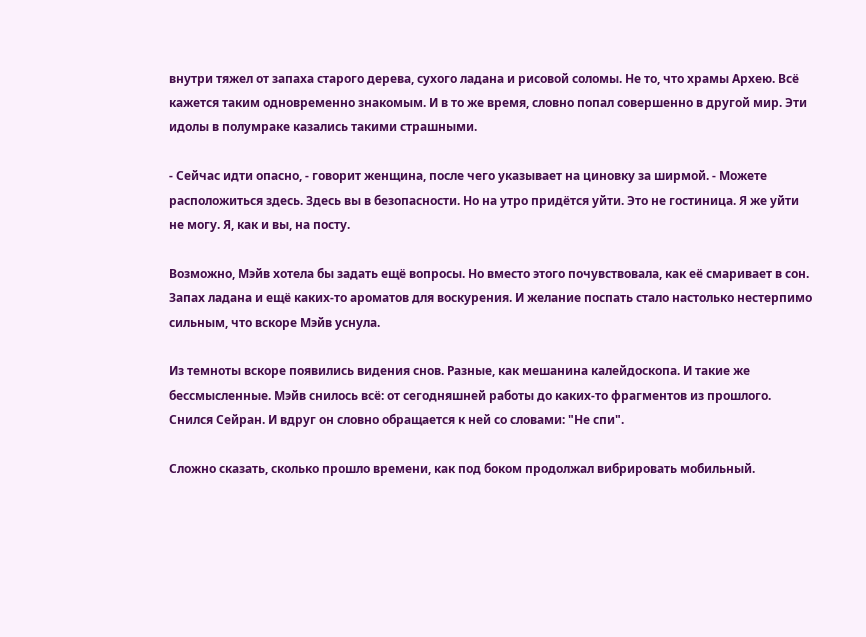внутри тяжел от запаха старого дерева, сухого ладана и рисовой соломы. Не то, что храмы Архею. Всё кажется таким одновременно знакомым. И в то же время, словно попал совершенно в другой мир. Эти идолы в полумраке казались такими страшными.

- Сейчас идти опасно, - говорит женщина, после чего указывает на циновку за ширмой. - Можете расположиться здесь. Здесь вы в безопасности. Но на утро придётся уйти. Это не гостиница. Я же уйти не могу. Я, как и вы, на посту.

Возможно, Мэйв хотела бы задать ещё вопросы. Но вместо этого почувствовала, как её смаривает в сон. Запах ладана и ещё каких-то ароматов для воскурения. И желание поспать стало настолько нестерпимо сильным, что вскоре Мэйв уснула.

Из темноты вскоре появились видения снов. Разные, как мешанина калейдоскопа. И такие же бессмысленные. Мэйв снилось всё: от сегодняшней работы до каких-то фрагментов из прошлого. Снился Сейран. И вдруг он словно обращается к ней со словами: "Не спи".

Сложно сказать, сколько прошло времени, как под боком продолжал вибрировать мобильный.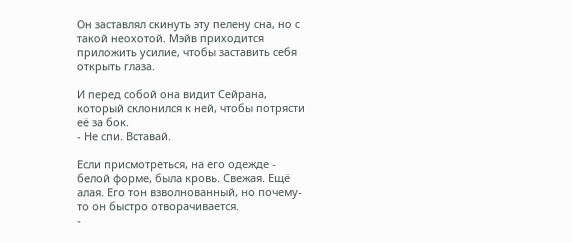Он заставлял скинуть эту пелену сна, но с такой неохотой. Мэйв приходится приложить усилие, чтобы заставить себя открыть глаза.

И перед собой она видит Сейрана, который склонился к ней, чтобы потрясти её за бок.
- Не спи. Вставай.

Если присмотреться, на его одежде - белой форме, была кровь. Свежая. Ещё алая. Его тон взволнованный, но почему-то он быстро отворачивается.
-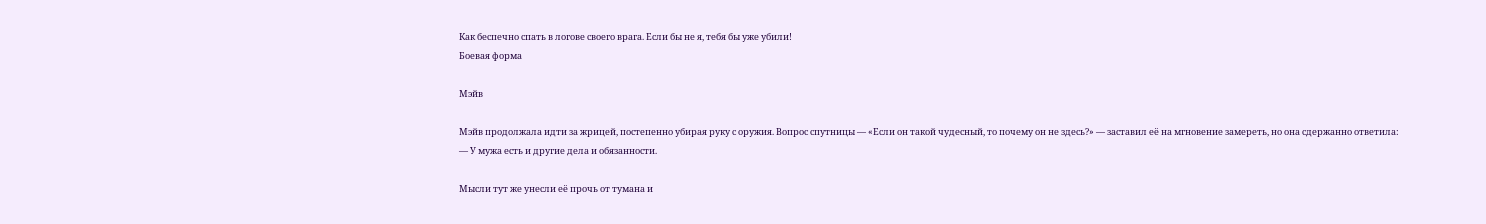Как беспечно спать в логове своего врага. Если бы не я, тебя бы уже убили!
Боевая форма

Мэйв

Мэйв продолжала идти за жрицей, постепенно убирая руку с оружия. Вопрос спутницы — «Если он такой чудесный, то почему он не здесь?» — заставил её на мгновение замереть, но она сдержанно ответила:
— У мужа есть и другие дела и обязанности.

Мысли тут же унесли её прочь от тумана и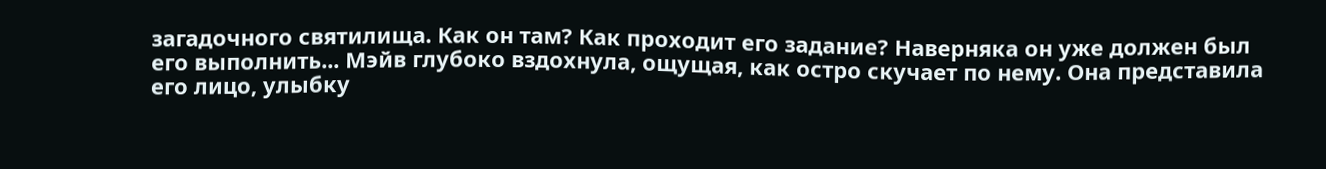загадочного святилища. Как он там? Как проходит его задание? Наверняка он уже должен был его выполнить... Мэйв глубоко вздохнула, ощущая, как остро скучает по нему. Она представила его лицо, улыбку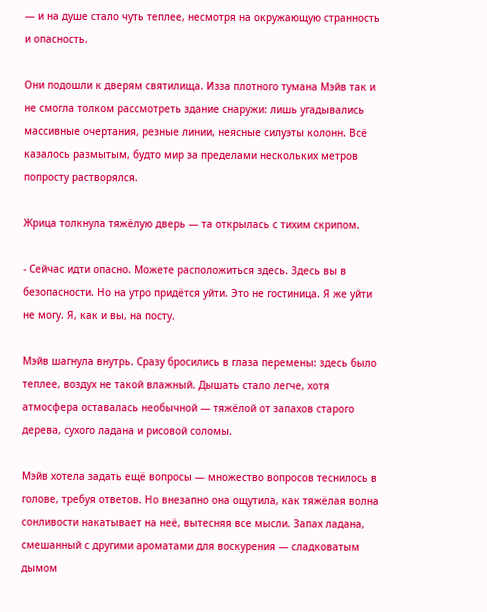— и на душе стало чуть теплее, несмотря на окружающую странность и опасность.

Они подошли к дверям святилища. Изза плотного тумана Мэйв так и не смогла толком рассмотреть здание снаружи: лишь угадывались массивные очертания, резные линии, неясные силуэты колонн. Всё казалось размытым, будто мир за пределами нескольких метров попросту растворялся.

Жрица толкнула тяжёлую дверь — та открылась с тихим скрипом.

- Сейчас идти опасно. Можете расположиться здесь. Здесь вы в безопасности. Но на утро придётся уйти. Это не гостиница. Я же уйти не могу. Я, как и вы, на посту.

Мэйв шагнула внутрь. Сразу бросились в глаза перемены: здесь было теплее, воздух не такой влажный. Дышать стало легче, хотя атмосфера оставалась необычной — тяжёлой от запахов старого дерева, сухого ладана и рисовой соломы.

Мэйв хотела задать ещё вопросы — множество вопросов теснилось в голове, требуя ответов. Но внезапно она ощутила, как тяжёлая волна сонливости накатывает на неё, вытесняя все мысли. Запах ладана, смешанный с другими ароматами для воскурения — сладковатым дымом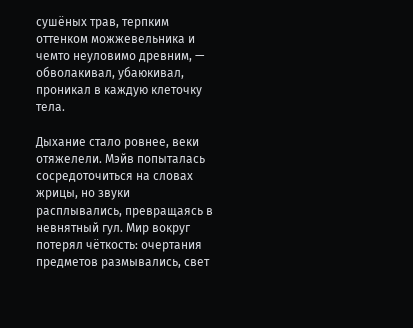сушёных трав, терпким оттенком можжевельника и чемто неуловимо древним, — обволакивал, убаюкивал, проникал в каждую клеточку тела.

Дыхание стало ровнее, веки отяжелели. Мэйв попыталась сосредоточиться на словах жрицы, но звуки расплывались, превращаясь в невнятный гул. Мир вокруг потерял чёткость: очертания предметов размывались, свет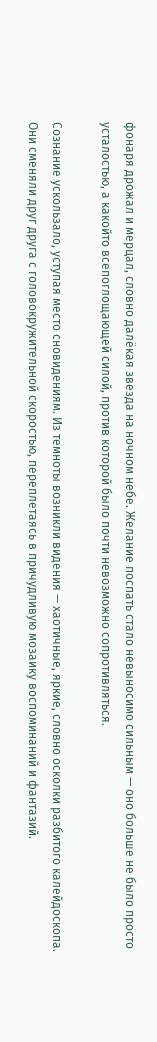фонаря дрожал и мерцал, словно далёкая звезда на ночном небе. Желание поспать стало невыносимо сильным — оно больше не было просто усталостью, а какойто всепоглощающей силой, против которой было почти невозможно сопротивляться.

Сознание ускользало, уступая место сновидениям. Из темноты возникли видения — хаотичные, яркие, словно осколки разбитого калейдоскопа. Они сменяли друг друга с головокружительной скоростью, переплетаясь в причудливую мозаику воспоминаний и фантазий.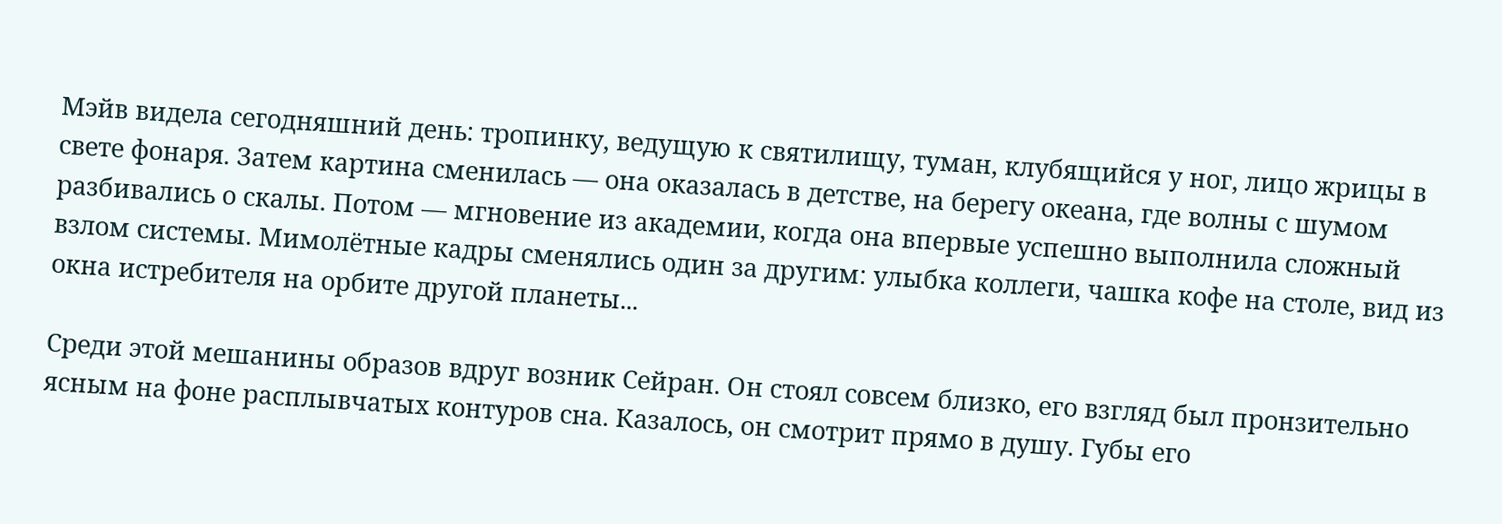Мэйв видела сегодняшний день: тропинку, ведущую к святилищу, туман, клубящийся у ног, лицо жрицы в свете фонаря. Затем картина сменилась — она оказалась в детстве, на берегу океана, где волны с шумом разбивались о скалы. Потом — мгновение из академии, когда она впервые успешно выполнила сложный взлом системы. Мимолётные кадры сменялись один за другим: улыбка коллеги, чашка кофе на столе, вид из окна истребителя на орбите другой планеты...

Среди этой мешанины образов вдруг возник Сейран. Он стоял совсем близко, его взгляд был пронзительно ясным на фоне расплывчатых контуров сна. Казалось, он смотрит прямо в душу. Губы его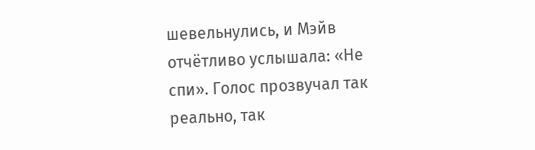шевельнулись, и Мэйв отчётливо услышала: «Не спи». Голос прозвучал так реально, так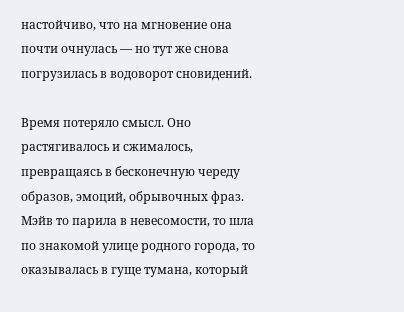настойчиво, что на мгновение она почти очнулась — но тут же снова погрузилась в водоворот сновидений.

Время потеряло смысл. Оно растягивалось и сжималось, превращаясь в бесконечную череду образов, эмоций, обрывочных фраз. Мэйв то парила в невесомости, то шла по знакомой улице родного города, то оказывалась в гуще тумана, который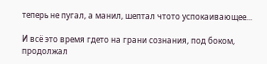теперь не пугал, а манил, шептал чтото успокаивающее...

И всё это время гдето на грани сознания, под боком, продолжал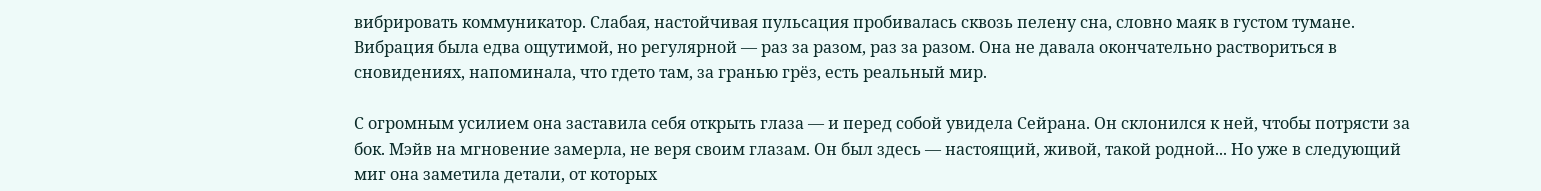вибрировать коммуникатор. Слабая, настойчивая пульсация пробивалась сквозь пелену сна, словно маяк в густом тумане. Вибрация была едва ощутимой, но регулярной — раз за разом, раз за разом. Она не давала окончательно раствориться в сновидениях, напоминала, что гдето там, за гранью грёз, есть реальный мир.

С огромным усилием она заставила себя открыть глаза — и перед собой увидела Сейрана. Он склонился к ней, чтобы потрясти за бок. Мэйв на мгновение замерла, не веря своим глазам. Он был здесь — настоящий, живой, такой родной... Но уже в следующий миг она заметила детали, от которых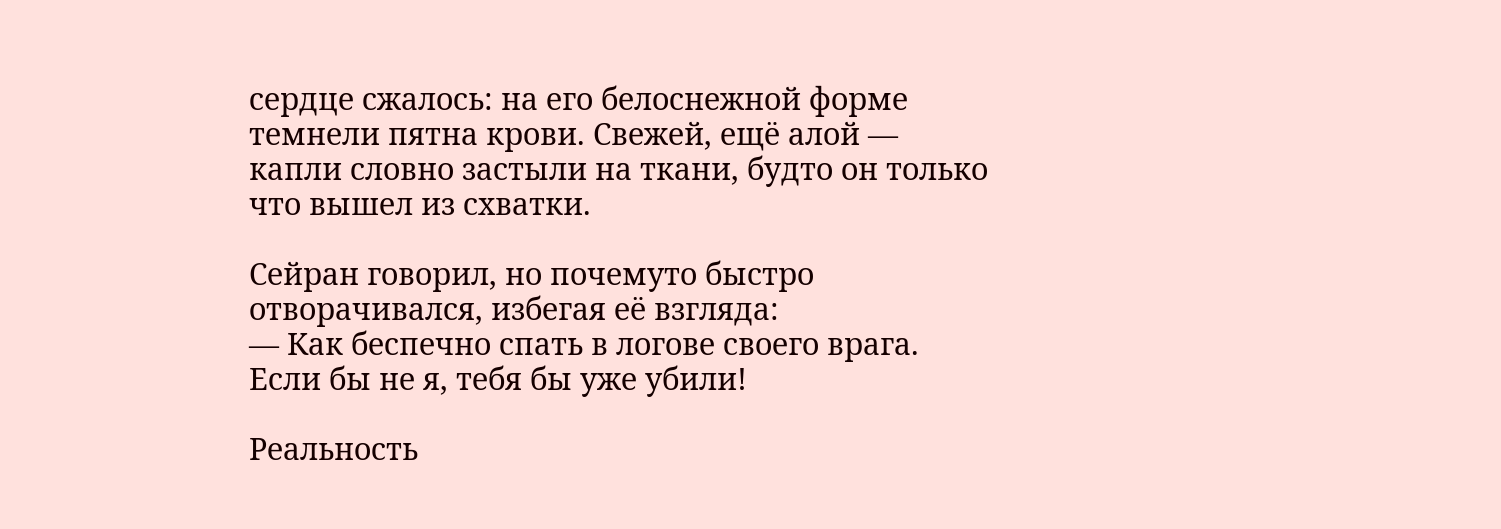сердце сжалось: на его белоснежной форме темнели пятна крови. Свежей, ещё алой — капли словно застыли на ткани, будто он только что вышел из схватки.

Сейран говорил, но почемуто быстро отворачивался, избегая её взгляда:
— Как беспечно спать в логове своего врага. Если бы не я, тебя бы уже убили!

Реальность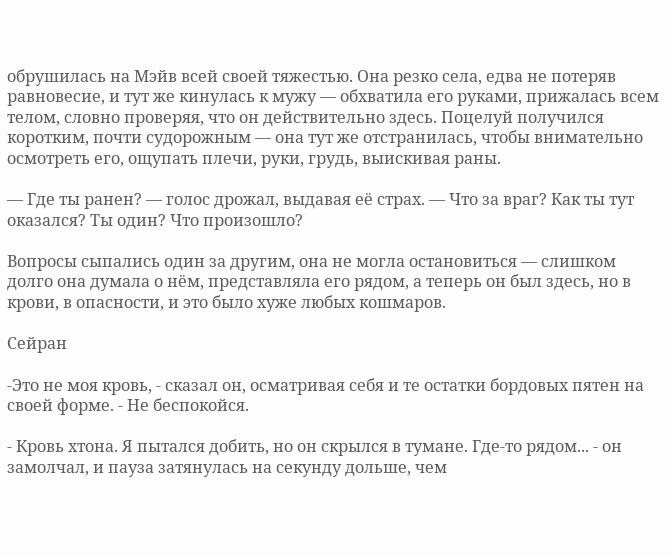обрушилась на Мэйв всей своей тяжестью. Она резко села, едва не потеряв равновесие, и тут же кинулась к мужу — обхватила его руками, прижалась всем телом, словно проверяя, что он действительно здесь. Поцелуй получился коротким, почти судорожным — она тут же отстранилась, чтобы внимательно осмотреть его, ощупать плечи, руки, грудь, выискивая раны.

— Где ты ранен? — голос дрожал, выдавая её страх. — Что за враг? Как ты тут оказался? Ты один? Что произошло?

Вопросы сыпались один за другим, она не могла остановиться — слишком долго она думала о нём, представляла его рядом, а теперь он был здесь, но в крови, в опасности, и это было хуже любых кошмаров.

Сейран

-Это не моя кровь, - сказал он, осматривая себя и те остатки бордовых пятен на своей форме. - Не беспокойся.

- Кровь хтона. Я пытался добить, но он скрылся в тумане. Где-то рядом... - он замолчал, и пауза затянулась на секунду дольше, чем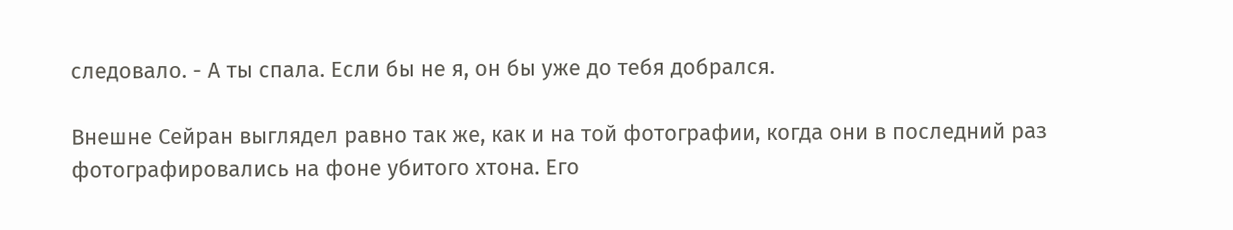следовало. - А ты спала. Если бы не я, он бы уже до тебя добрался.

Внешне Сейран выглядел равно так же, как и на той фотографии, когда они в последний раз фотографировались на фоне убитого хтона. Его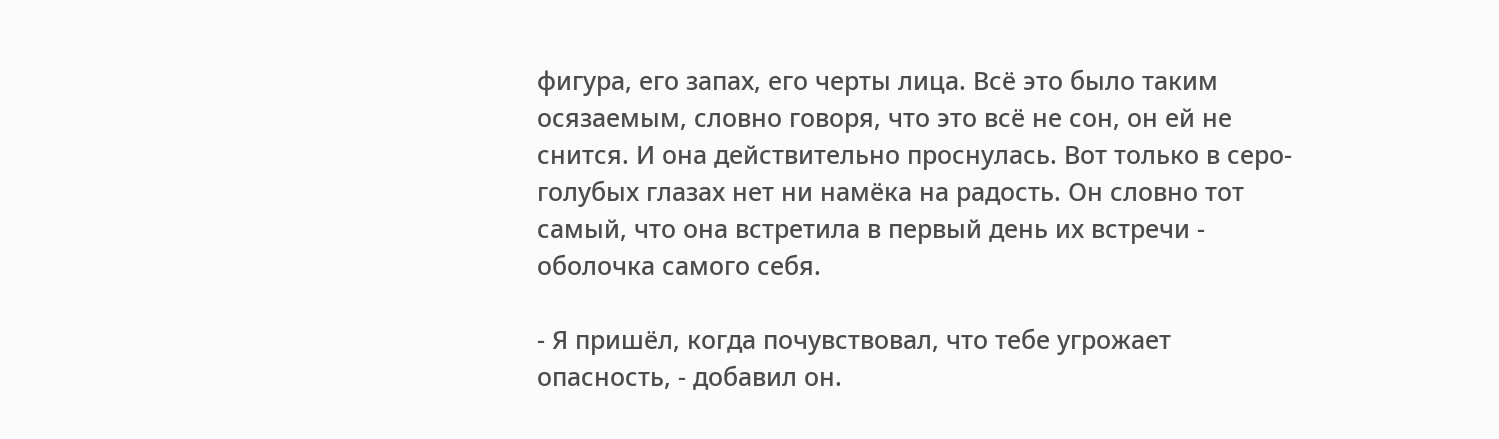фигура, его запах, его черты лица. Всё это было таким осязаемым, словно говоря, что это всё не сон, он ей не снится. И она действительно проснулась. Вот только в серо-голубых глазах нет ни намёка на радость. Он словно тот самый, что она встретила в первый день их встречи - оболочка самого себя.

- Я пришёл, когда почувствовал, что тебе угрожает опасность, - добавил он.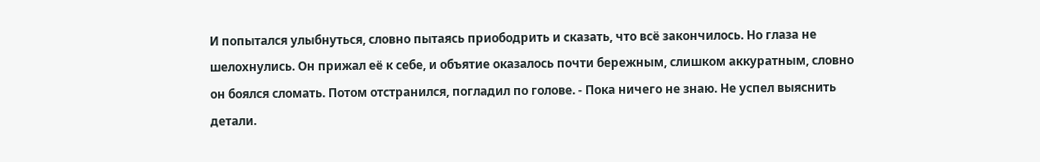И попытался улыбнуться, словно пытаясь приободрить и сказать, что всё закончилось. Но глаза не шелохнулись. Он прижал её к себе, и объятие оказалось почти бережным, слишком аккуратным, словно он боялся сломать. Потом отстранился, погладил по голове. - Пока ничего не знаю. Не успел выяснить детали.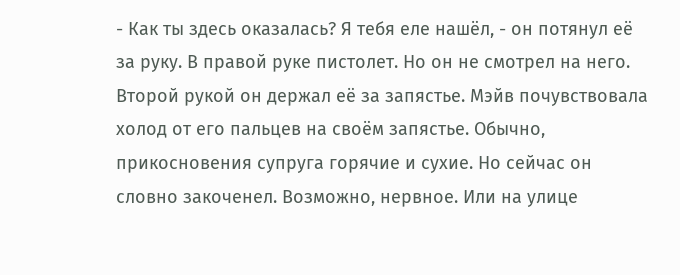- Как ты здесь оказалась? Я тебя еле нашёл, - он потянул её за руку. В правой руке пистолет. Но он не смотрел на него. Второй рукой он держал её за запястье. Мэйв почувствовала холод от его пальцев на своём запястье. Обычно, прикосновения супруга горячие и сухие. Но сейчас он словно закоченел. Возможно, нервное. Или на улице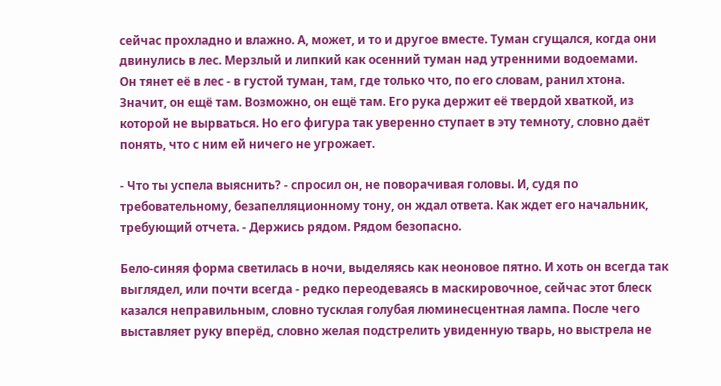сейчас прохладно и влажно. А, может, и то и другое вместе. Туман сгущался, когда они двинулись в лес. Мерзлый и липкий как осенний туман над утренними водоемами.
Он тянет её в лес - в густой туман, там, где только что, по его словам, ранил хтона. Значит, он ещё там. Возможно, он ещё там. Его рука держит её твердой хваткой, из которой не вырваться. Но его фигура так уверенно ступает в эту темноту, словно даёт понять, что с ним ей ничего не угрожает.

- Что ты успела выяснить? - спросил он, не поворачивая головы. И, судя по требовательному, безапелляционному тону, он ждал ответа. Как ждет его начальник, требующий отчета. - Держись рядом. Рядом безопасно.

Бело-синяя форма светилась в ночи, выделяясь как неоновое пятно. И хоть он всегда так выглядел, или почти всегда - редко переодеваясь в маскировочное, сейчас этот блеск казался неправильным, словно тусклая голубая люминесцентная лампа. После чего выставляет руку вперёд, словно желая подстрелить увиденную тварь, но выстрела не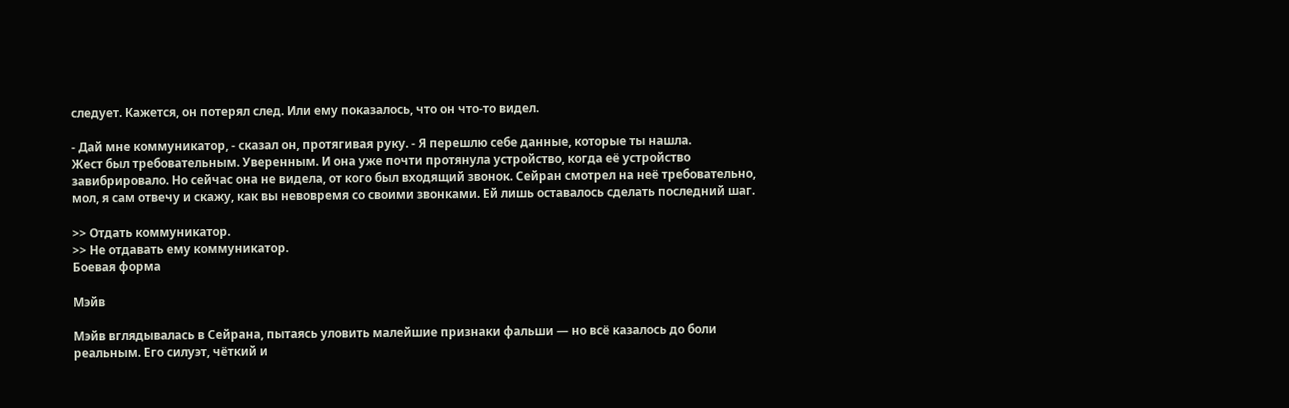следует. Кажется, он потерял след. Или ему показалось, что он что-то видел.

- Дай мне коммуникатор, - сказал он, протягивая руку. - Я перешлю себе данные, которые ты нашла.
Жест был требовательным. Уверенным. И она уже почти протянула устройство, когда её устройство завибрировало. Но сейчас она не видела, от кого был входящий звонок. Сейран смотрел на неё требовательно, мол, я сам отвечу и скажу, как вы невовремя со своими звонками. Ей лишь оставалось сделать последний шаг.

>> Отдать коммуникатор.
>> Не отдавать ему коммуникатор.
Боевая форма

Мэйв

Мэйв вглядывалась в Сейрана, пытаясь уловить малейшие признаки фальши — но всё казалось до боли реальным. Его силуэт, чёткий и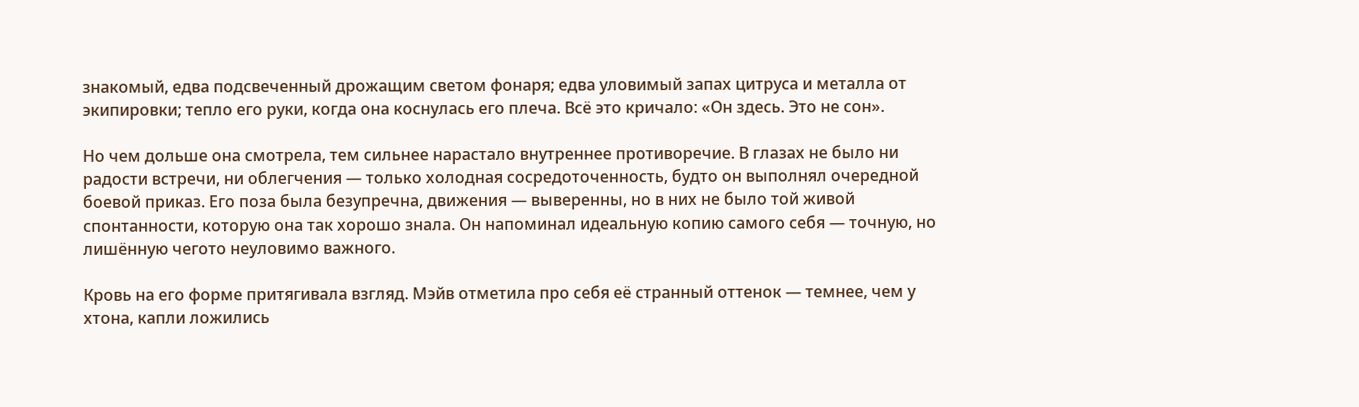знакомый, едва подсвеченный дрожащим светом фонаря; едва уловимый запах цитруса и металла от экипировки; тепло его руки, когда она коснулась его плеча. Всё это кричало: «Он здесь. Это не сон».

Но чем дольше она смотрела, тем сильнее нарастало внутреннее противоречие. В глазах не было ни радости встречи, ни облегчения — только холодная сосредоточенность, будто он выполнял очередной боевой приказ. Его поза была безупречна, движения — выверенны, но в них не было той живой спонтанности, которую она так хорошо знала. Он напоминал идеальную копию самого себя — точную, но лишённую чегото неуловимо важного.

Кровь на его форме притягивала взгляд. Мэйв отметила про себя её странный оттенок — темнее, чем у хтона, капли ложились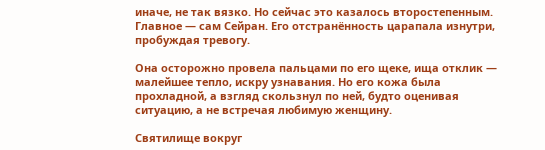иначе, не так вязко. Но сейчас это казалось второстепенным. Главное — сам Сейран. Его отстранённость царапала изнутри, пробуждая тревогу.

Она осторожно провела пальцами по его щеке, ища отклик — малейшее тепло, искру узнавания. Но его кожа была прохладной, а взгляд скользнул по ней, будто оценивая ситуацию, а не встречая любимую женщину.

Святилище вокруг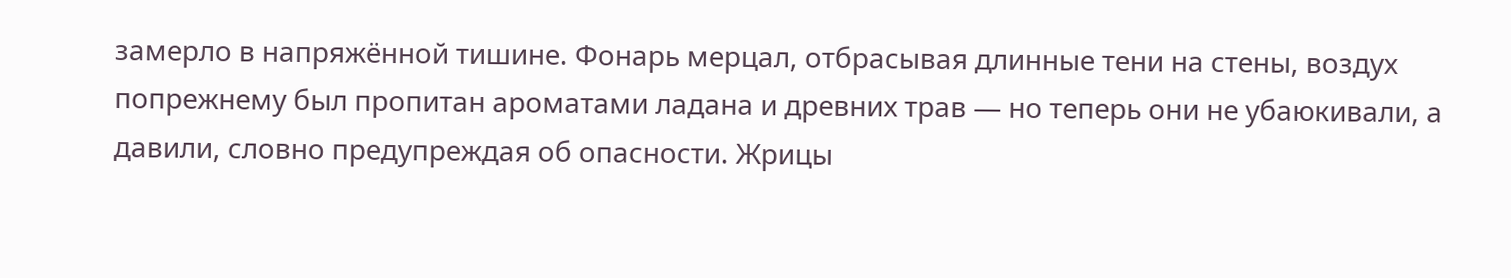замерло в напряжённой тишине. Фонарь мерцал, отбрасывая длинные тени на стены, воздух попрежнему был пропитан ароматами ладана и древних трав — но теперь они не убаюкивали, а давили, словно предупреждая об опасности. Жрицы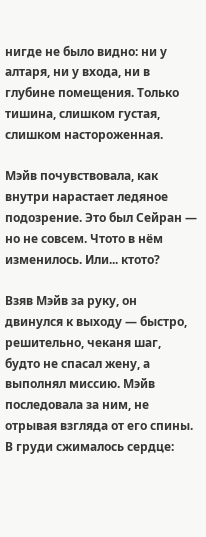нигде не было видно: ни у алтаря, ни у входа, ни в глубине помещения. Только тишина, слишком густая, слишком настороженная.

Мэйв почувствовала, как внутри нарастает ледяное подозрение. Это был Сейран — но не совсем. Чтото в нём изменилось. Или... ктото?

Взяв Мэйв за руку, он двинулся к выходу — быстро, решительно, чеканя шаг, будто не спасал жену, а выполнял миссию. Мэйв последовала за ним, не отрывая взгляда от его спины. В груди сжималось сердце: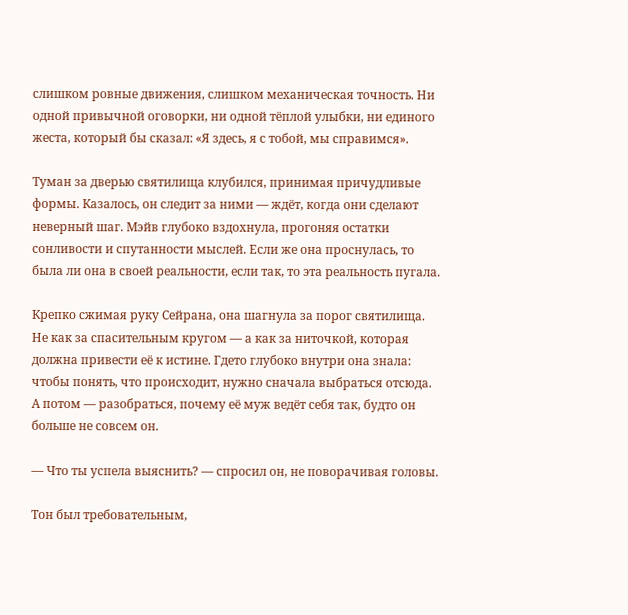слишком ровные движения, слишком механическая точность. Ни одной привычной оговорки, ни одной тёплой улыбки, ни единого жеста, который бы сказал: «Я здесь, я с тобой, мы справимся».

Туман за дверью святилища клубился, принимая причудливые формы. Казалось, он следит за ними — ждёт, когда они сделают неверный шаг. Мэйв глубоко вздохнула, прогоняя остатки сонливости и спутанности мыслей. Если же она проснулась, то была ли она в своей реальности, если так, то эта реальность пугала.

Крепко сжимая руку Сейрана, она шагнула за порог святилища. Не как за спасительным кругом — а как за ниточкой, которая должна привести её к истине. Гдето глубоко внутри она знала: чтобы понять, что происходит, нужно сначала выбраться отсюда. А потом — разобраться, почему её муж ведёт себя так, будто он больше не совсем он.

— Что ты успела выяснить? — спросил он, не поворачивая головы.

Тон был требовательным,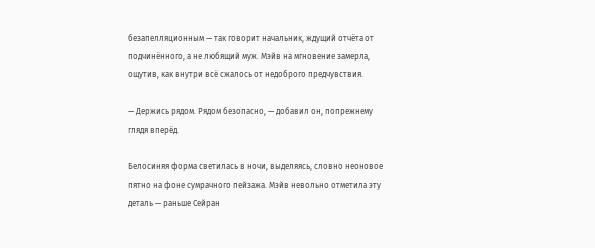безапелляционным — так говорит начальник, ждущий отчёта от подчинённого, а не любящий муж. Мэйв на мгновение замерла, ощутив, как внутри всё сжалось от недоброго предчувствия.

— Держись рядом. Рядом безопасно, — добавил он, попрежнему глядя вперёд.

Белосиняя форма светилась в ночи, выделяясь, словно неоновое пятно на фоне сумрачного пейзажа. Мэйв невольно отметила эту деталь — раньше Сейран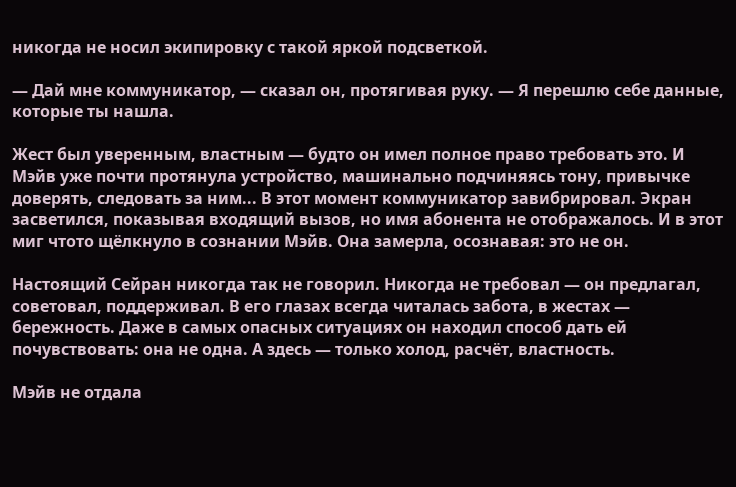никогда не носил экипировку с такой яркой подсветкой.

— Дай мне коммуникатор, — сказал он, протягивая руку. — Я перешлю себе данные, которые ты нашла.

Жест был уверенным, властным — будто он имел полное право требовать это. И Мэйв уже почти протянула устройство, машинально подчиняясь тону, привычке доверять, следовать за ним... В этот момент коммуникатор завибрировал. Экран засветился, показывая входящий вызов, но имя абонента не отображалось. И в этот миг чтото щёлкнуло в сознании Мэйв. Она замерла, осознавая: это не он.

Настоящий Сейран никогда так не говорил. Никогда не требовал — он предлагал, советовал, поддерживал. В его глазах всегда читалась забота, в жестах — бережность. Даже в самых опасных ситуациях он находил способ дать ей почувствовать: она не одна. А здесь — только холод, расчёт, властность.

Мэйв не отдала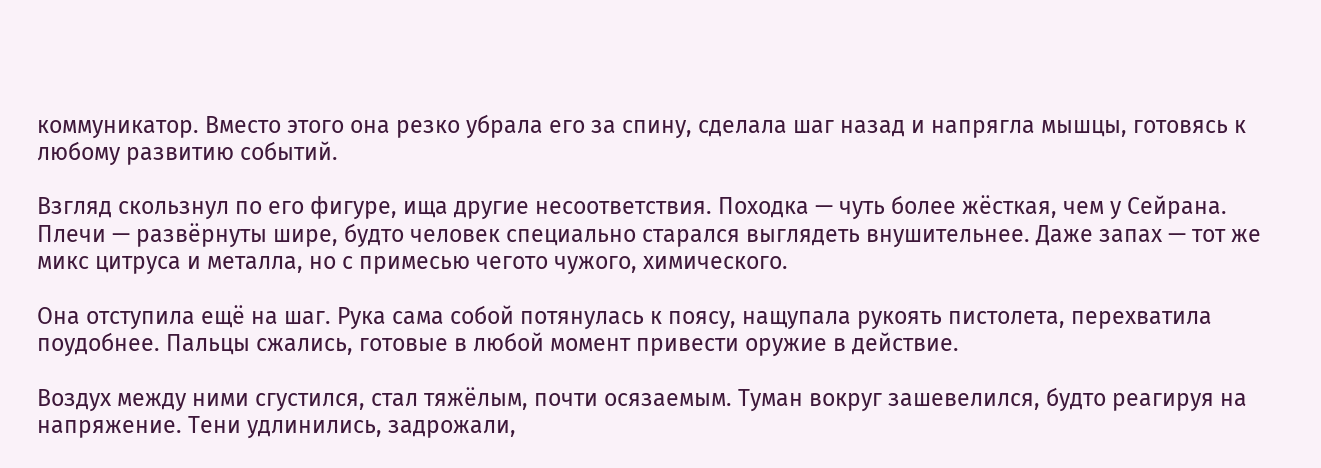коммуникатор. Вместо этого она резко убрала его за спину, сделала шаг назад и напрягла мышцы, готовясь к любому развитию событий.

Взгляд скользнул по его фигуре, ища другие несоответствия. Походка — чуть более жёсткая, чем у Сейрана. Плечи — развёрнуты шире, будто человек специально старался выглядеть внушительнее. Даже запах — тот же микс цитруса и металла, но с примесью чегото чужого, химического.

Она отступила ещё на шаг. Рука сама собой потянулась к поясу, нащупала рукоять пистолета, перехватила поудобнее. Пальцы сжались, готовые в любой момент привести оружие в действие.

Воздух между ними сгустился, стал тяжёлым, почти осязаемым. Туман вокруг зашевелился, будто реагируя на напряжение. Тени удлинились, задрожали,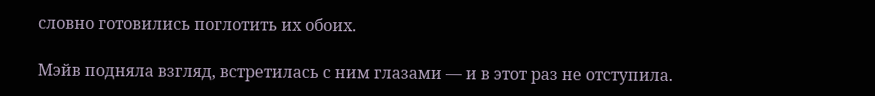словно готовились поглотить их обоих.

Мэйв подняла взгляд, встретилась с ним глазами — и в этот раз не отступила.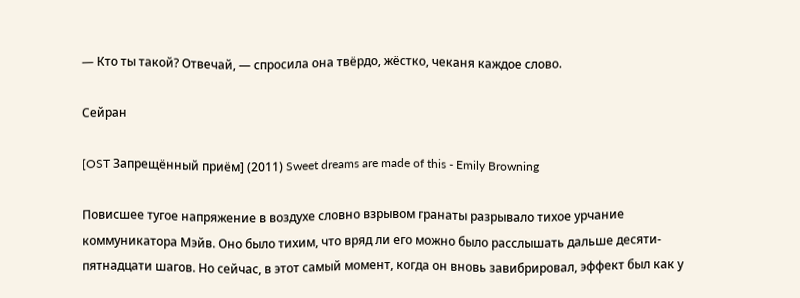— Кто ты такой? Отвечай, — спросила она твёрдо, жёстко, чеканя каждое слово.

Сейран

[OST Запрещённый приём] (2011) Sweet dreams are made of this - Emily Browning

Повисшее тугое напряжение в воздухе словно взрывом гранаты разрывало тихое урчание коммуникатора Мэйв. Оно было тихим, что вряд ли его можно было расслышать дальше десяти-пятнадцати шагов. Но сейчас, в этот самый момент, когда он вновь завибрировал, эффект был как у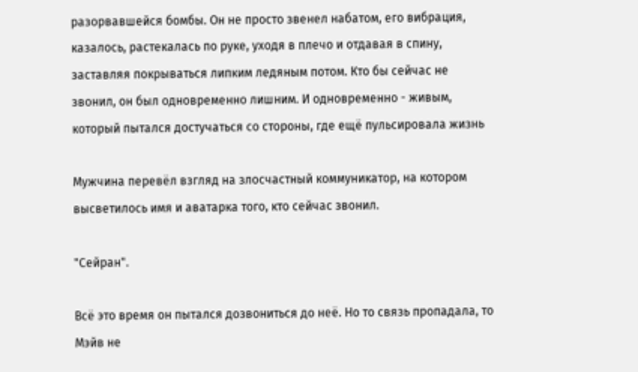разорвавшейся бомбы. Он не просто звенел набатом, его вибрация, казалось, растекалась по руке, уходя в плечо и отдавая в спину, заставляя покрываться липким ледяным потом. Кто бы сейчас не звонил, он был одновременно лишним. И одновременно - живым, который пытался достучаться со стороны, где ещё пульсировала жизнь

Мужчина перевёл взгляд на злосчастный коммуникатор, на котором высветилось имя и аватарка того, кто сейчас звонил.

"Сейран".

Всё это время он пытался дозвониться до неё. Но то связь пропадала, то Мэйв не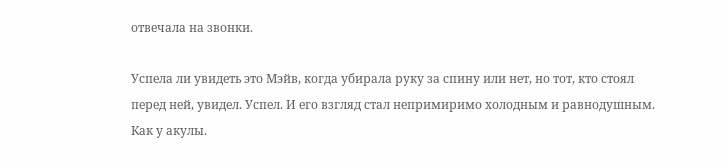отвечала на звонки.

Успела ли увидеть это Мэйв, когда убирала руку за спину или нет, но тот, кто стоял перед ней, увидел. Успел. И его взгляд стал непримиримо холодным и равнодушным. Как у акулы.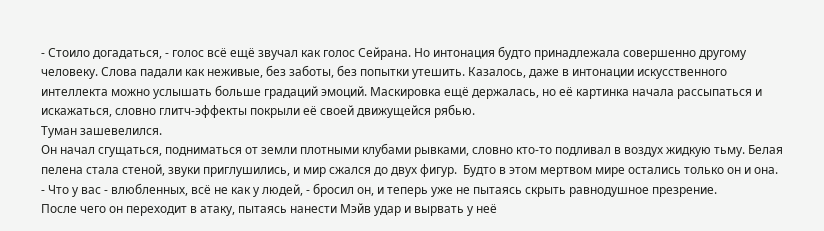- Стоило догадаться, - голос всё ещё звучал как голос Сейрана. Но интонация будто принадлежала совершенно другому человеку. Слова падали как неживые, без заботы, без попытки утешить. Казалось, даже в интонации искусственного интеллекта можно услышать больше градаций эмоций. Маскировка ещё держалась, но её картинка начала рассыпаться и искажаться, словно глитч-эффекты покрыли её своей движущейся рябью.
Туман зашевелился.
Он начал сгущаться, подниматься от земли плотными клубами рывками, словно кто-то подливал в воздух жидкую тьму. Белая пелена стала стеной, звуки приглушились, и мир сжался до двух фигур.  Будто в этом мертвом мире остались только он и она.
- Что у вас - влюбленных, всё не как у людей, - бросил он, и теперь уже не пытаясь скрыть равнодушное презрение.
После чего он переходит в атаку, пытаясь нанести Мэйв удар и вырвать у неё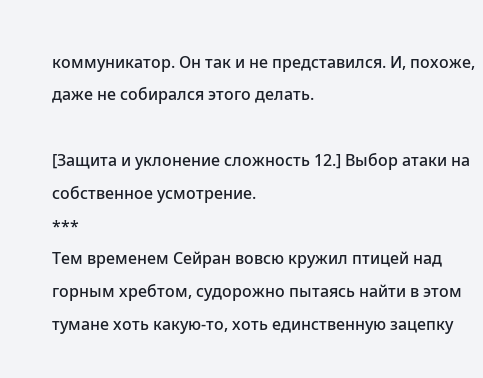коммуникатор. Он так и не представился. И, похоже, даже не собирался этого делать.

[Защита и уклонение сложность 12.] Выбор атаки на собственное усмотрение.
***
Тем временем Сейран вовсю кружил птицей над горным хребтом, судорожно пытаясь найти в этом тумане хоть какую-то, хоть единственную зацепку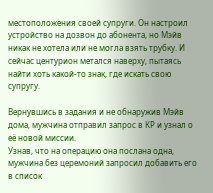местоположения своей супруги. Он настроил устройство на дозвон до абонента, но Мэйв никак не хотела или не могла взять трубку. И сейчас центурион метался наверху, пытаясь найти хоть какой-то знак, где искать свою супругу.

Вернувшись в задания и не обнаружив Мэйв дома, мужчина отправил запрос в КР и узнал о её новой миссии.
Узнав, что на операцию она послана одна, мужчина без церемоний запросил добавить его в список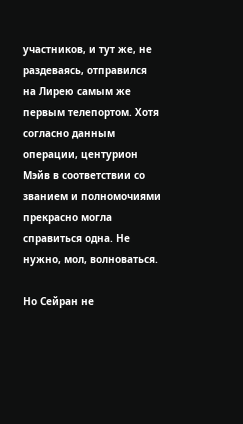участников, и тут же, не раздеваясь, отправился на Лирею самым же первым телепортом. Хотя согласно данным операции, центурион Мэйв в соответствии со званием и полномочиями прекрасно могла справиться одна. Не нужно, мол, волноваться.

Но Сейран не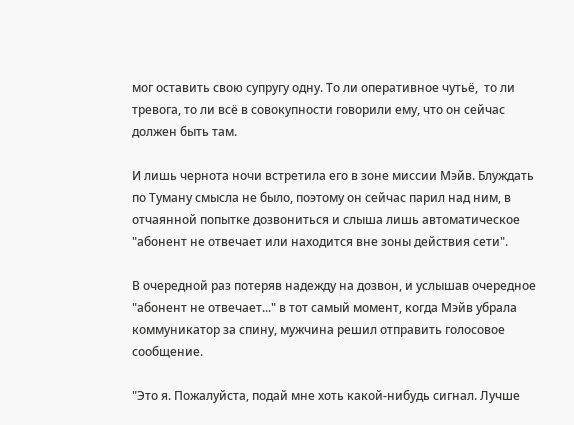мог оставить свою супругу одну. То ли оперативное чутьё,  то ли тревога, то ли всё в совокупности говорили ему, что он сейчас должен быть там.

И лишь чернота ночи встретила его в зоне миссии Мэйв. Блуждать по Туману смысла не было, поэтому он сейчас парил над ним, в отчаянной попытке дозвониться и слыша лишь автоматическое "абонент не отвечает или находится вне зоны действия сети".

В очередной раз потеряв надежду на дозвон, и услышав очередное "абонент не отвечает..." в тот самый момент, когда Мэйв убрала коммуникатор за спину, мужчина решил отправить голосовое сообщение.

"Это я. Пожалуйста, подай мне хоть какой-нибудь сигнал. Лучше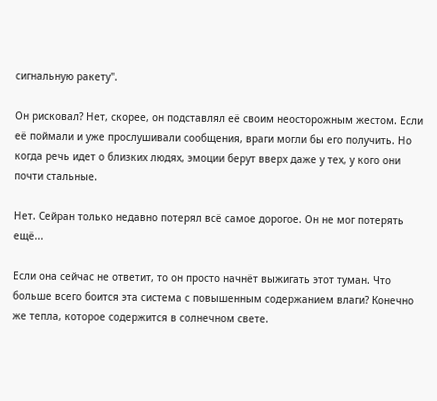сигнальную ракету".

Он рисковал? Нет, скорее, он подставлял её своим неосторожным жестом. Если её поймали и уже прослушивали сообщения, враги могли бы его получить. Но когда речь идет о близких людях, эмоции берут вверх даже у тех, у кого они почти стальные.

Нет. Сейран только недавно потерял всё самое дорогое. Он не мог потерять ещё...

Если она сейчас не ответит, то он просто начнёт выжигать этот туман. Что больше всего боится эта система с повышенным содержанием влаги? Конечно же тепла, которое содержится в солнечном свете.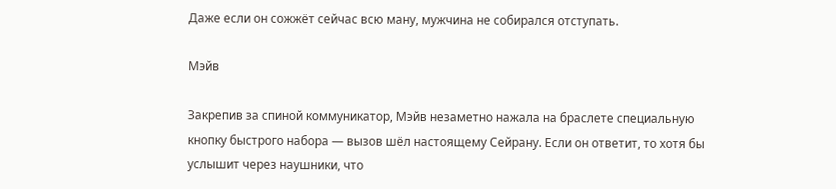Даже если он сожжёт сейчас всю ману, мужчина не собирался отступать.

Мэйв

Закрепив за спиной коммуникатор, Мэйв незаметно нажала на браслете специальную кнопку быстрого набора — вызов шёл настоящему Сейрану. Если он ответит, то хотя бы услышит через наушники, что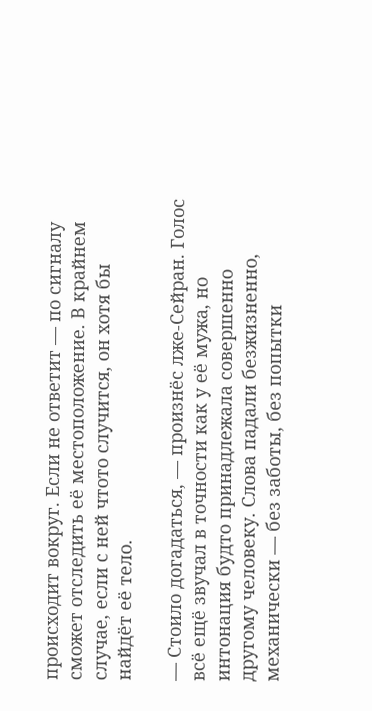происходит вокруг. Если не ответит — по сигналу сможет отследить её местоположение. В крайнем случае, если с ней чтото случится, он хотя бы найдёт её тело.

— Стоило догадаться, — произнёс лже-Сейран. Голос всё ещё звучал в точности как у её мужа, но интонация будто принадлежала совершенно другому человеку. Слова падали безжизненно, механически — без заботы, без попытки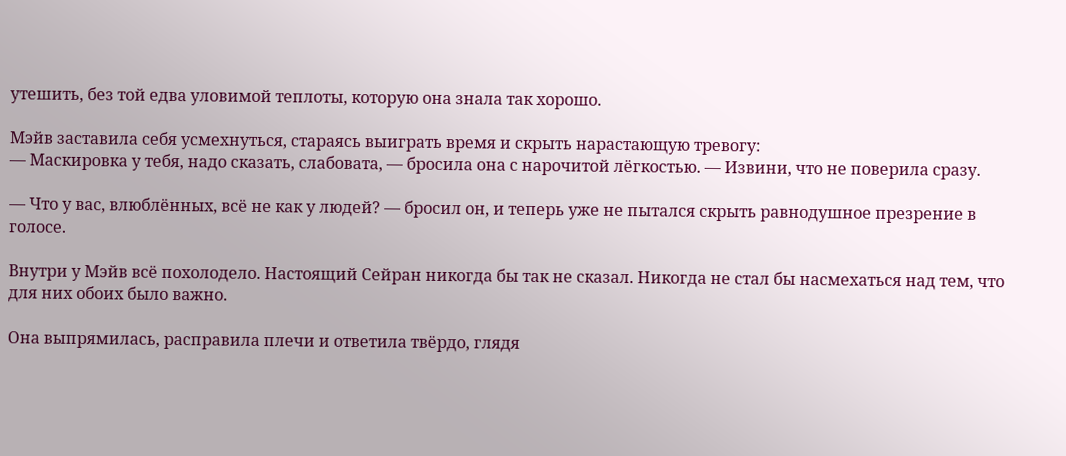утешить, без той едва уловимой теплоты, которую она знала так хорошо.

Мэйв заставила себя усмехнуться, стараясь выиграть время и скрыть нарастающую тревогу:
— Маскировка у тебя, надо сказать, слабовата, — бросила она с нарочитой лёгкостью. — Извини, что не поверила сразу.

— Что у вас, влюблённых, всё не как у людей? — бросил он, и теперь уже не пытался скрыть равнодушное презрение в голосе.

Внутри у Мэйв всё похолодело. Настоящий Сейран никогда бы так не сказал. Никогда не стал бы насмехаться над тем, что для них обоих было важно.

Она выпрямилась, расправила плечи и ответила твёрдо, глядя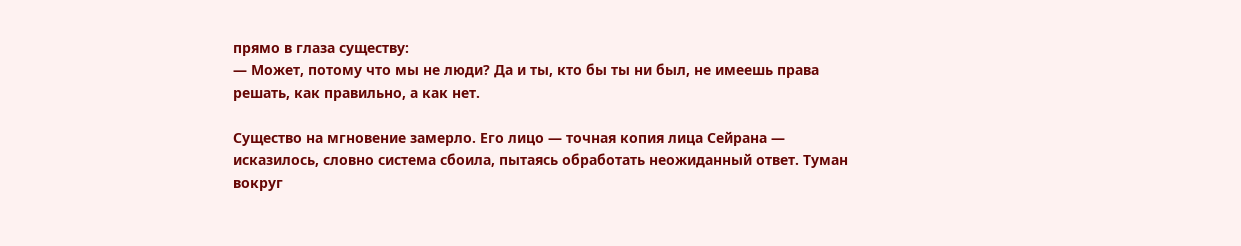прямо в глаза существу:
— Может, потому что мы не люди? Да и ты, кто бы ты ни был, не имеешь права решать, как правильно, а как нет.

Существо на мгновение замерло. Его лицо — точная копия лица Сейрана — исказилось, словно система сбоила, пытаясь обработать неожиданный ответ. Туман вокруг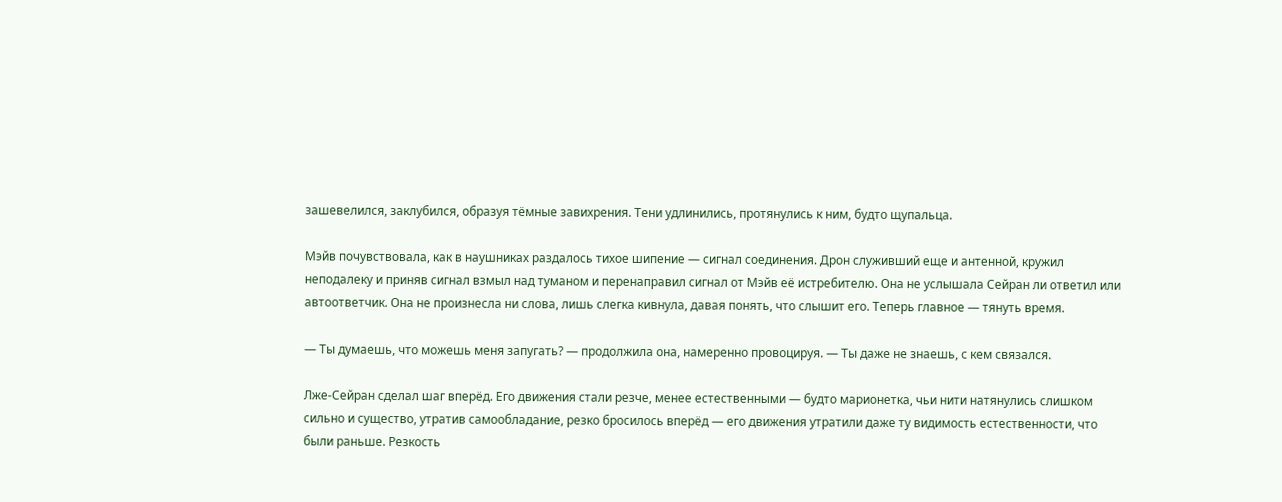зашевелился, заклубился, образуя тёмные завихрения. Тени удлинились, протянулись к ним, будто щупальца.

Мэйв почувствовала, как в наушниках раздалось тихое шипение — сигнал соединения. Дрон служивший еще и антенной, кружил неподалеку и приняв сигнал взмыл над туманом и перенаправил сигнал от Мэйв её истребителю. Она не услышала Сейран ли ответил или автоответчик. Она не произнесла ни слова, лишь слегка кивнула, давая понять, что слышит его. Теперь главное — тянуть время.

— Ты думаешь, что можешь меня запугать? — продолжила она, намеренно провоцируя. — Ты даже не знаешь, с кем связался.

Лже-Сейран сделал шаг вперёд. Его движения стали резче, менее естественными — будто марионетка, чьи нити натянулись слишком сильно и существо, утратив самообладание, резко бросилось вперёд — его движения утратили даже ту видимость естественности, что были раньше. Резкость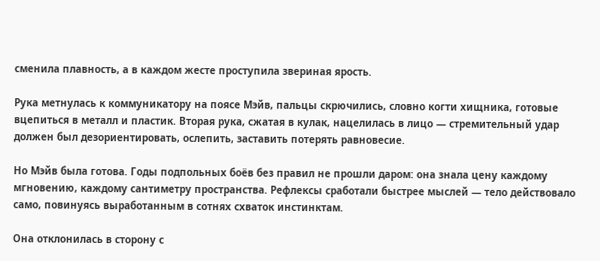сменила плавность, а в каждом жесте проступила звериная ярость.

Рука метнулась к коммуникатору на поясе Мэйв, пальцы скрючились, словно когти хищника, готовые вцепиться в металл и пластик. Вторая рука, сжатая в кулак, нацелилась в лицо — стремительный удар должен был дезориентировать, ослепить, заставить потерять равновесие.

Но Мэйв была готова. Годы подпольных боёв без правил не прошли даром: она знала цену каждому мгновению, каждому сантиметру пространства. Рефлексы сработали быстрее мыслей — тело действовало само, повинуясь выработанным в сотнях схваток инстинктам.

Она отклонилась в сторону с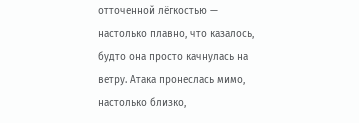отточенной лёгкостью — настолько плавно, что казалось, будто она просто качнулась на ветру. Атака пронеслась мимо, настолько близко,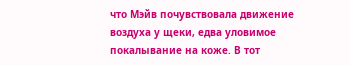что Мэйв почувствовала движение воздуха у щеки, едва уловимое покалывание на коже. В тот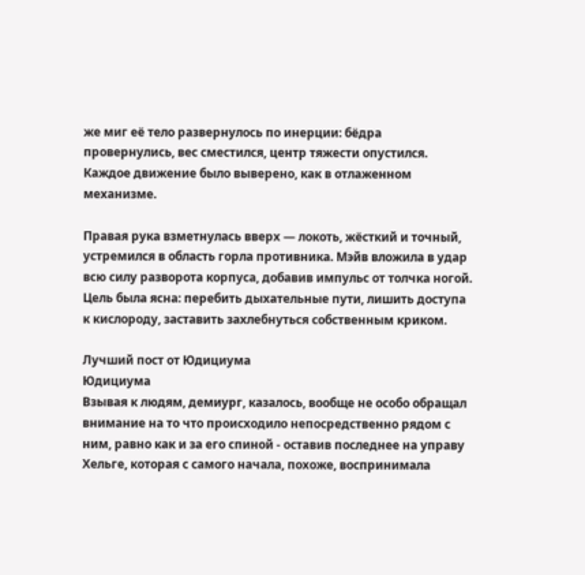же миг её тело развернулось по инерции: бёдра провернулись, вес сместился, центр тяжести опустился. Каждое движение было выверено, как в отлаженном механизме.

Правая рука взметнулась вверх — локоть, жёсткий и точный, устремился в область горла противника. Мэйв вложила в удар всю силу разворота корпуса, добавив импульс от толчка ногой. Цель была ясна: перебить дыхательные пути, лишить доступа к кислороду, заставить захлебнуться собственным криком.

Лучший пост от Юдициума
Юдициума
Взывая к людям, демиург, казалось, вообще не особо обращал внимание на то что происходило непосредственно рядом с ним, равно как и за его спиной - оставив последнее на управу Хельге, которая с самого начала, похоже, воспринимала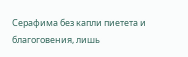Серафима без капли пиетета и благоговения, лишь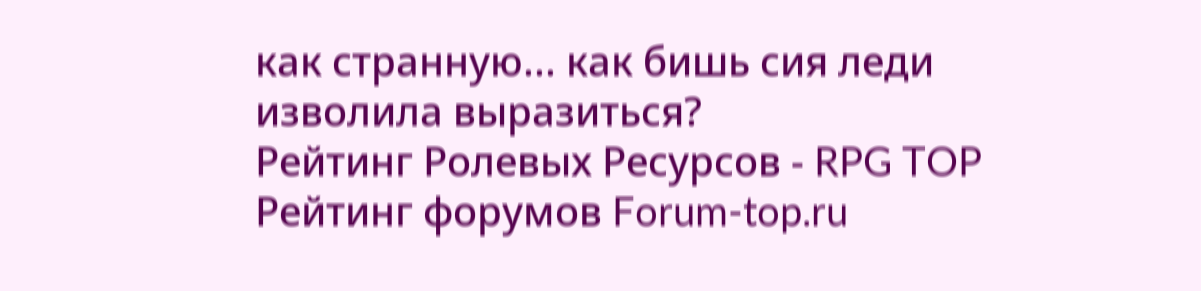как странную... как бишь сия леди изволила выразиться?
Рейтинг Ролевых Ресурсов - RPG TOP Рейтинг форумов Forum-top.ru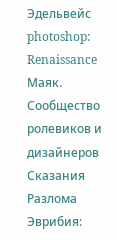Эдельвейс photoshop: Renaissance Маяк. Сообщество ролевиков и дизайнеров Сказания Разлома Эврибия: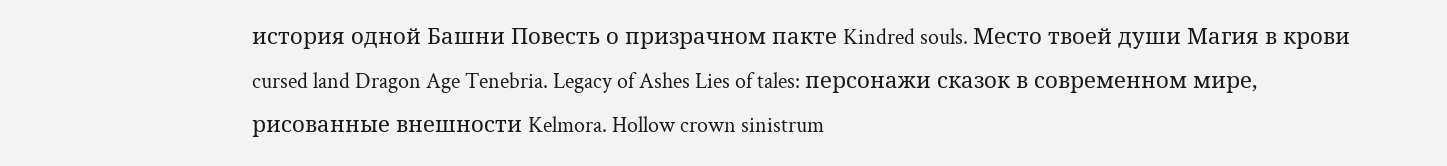история одной Башни Повесть о призрачном пакте Kindred souls. Место твоей души Магия в крови cursed land Dragon Age Tenebria. Legacy of Ashes Lies of tales: персонажи сказок в современном мире, рисованные внешности Kelmora. Hollow crown sinistrum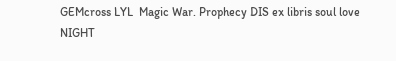GEMcross LYL  Magic War. Prophecy DIS ex libris soul love NIGHT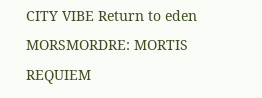CITY VIBE Return to eden MORSMORDRE: MORTIS REQUIEM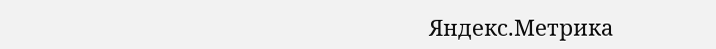Яндекс.Метрика